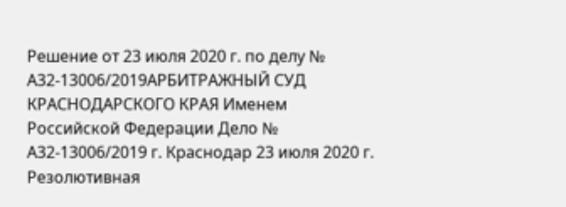Решение от 23 июля 2020 г. по делу № А32-13006/2019АРБИТРАЖНЫЙ СУД КРАСНОДАРСКОГО КРАЯ Именем Российской Федерации Дело № А32-13006/2019 г. Краснодар 23 июля 2020 г. Резолютивная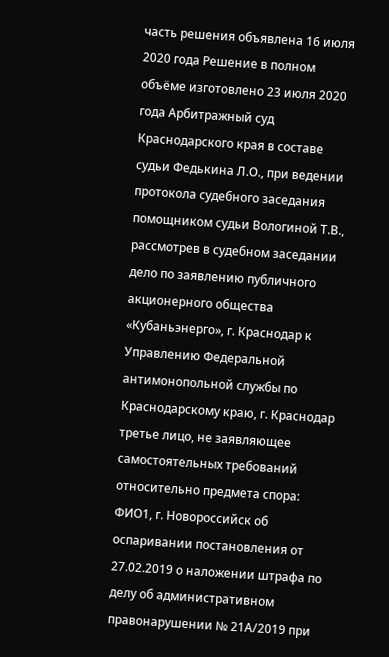часть решения объявлена 16 июля 2020 года Решение в полном объёме изготовлено 23 июля 2020 года Арбитражный суд Краснодарского края в составе судьи Федькина Л.О., при ведении протокола судебного заседания помощником судьи Вологиной Т.В., рассмотрев в судебном заседании дело по заявлению публичного акционерного общества «Кубаньэнерго», г. Краснодар к Управлению Федеральной антимонопольной службы по Краснодарскому краю, г. Краснодар третье лицо, не заявляющее самостоятельных требований относительно предмета спора: ФИО1, г. Новороссийск об оспаривании постановления от 27.02.2019 о наложении штрафа по делу об административном правонарушении № 21А/2019 при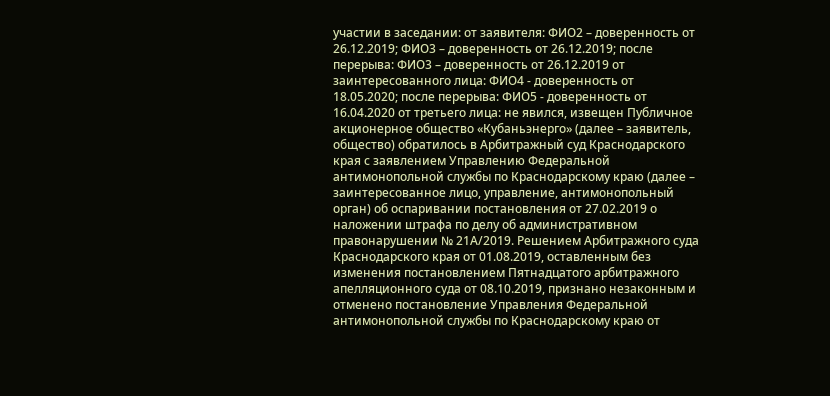участии в заседании: от заявителя: ФИО2 – доверенность от 26.12.2019; ФИО3 – доверенность от 26.12.2019; после перерыва: ФИО3 – доверенность от 26.12.2019 от заинтересованного лица: ФИО4 - доверенность от 18.05.2020; после перерыва: ФИО5 - доверенность от 16.04.2020 от третьего лица: не явился, извещен Публичное акционерное общество «Кубаньэнерго» (далее – заявитель, общество) обратилось в Арбитражный суд Краснодарского края с заявлением Управлению Федеральной антимонопольной службы по Краснодарскому краю (далее – заинтересованное лицо, управление, антимонопольный орган) об оспаривании постановления от 27.02.2019 о наложении штрафа по делу об административном правонарушении № 21А/2019. Решением Арбитражного суда Краснодарского края от 01.08.2019, оставленным без изменения постановлением Пятнадцатого арбитражного апелляционного суда от 08.10.2019, признано незаконным и отменено постановление Управления Федеральной антимонопольной службы по Краснодарскому краю от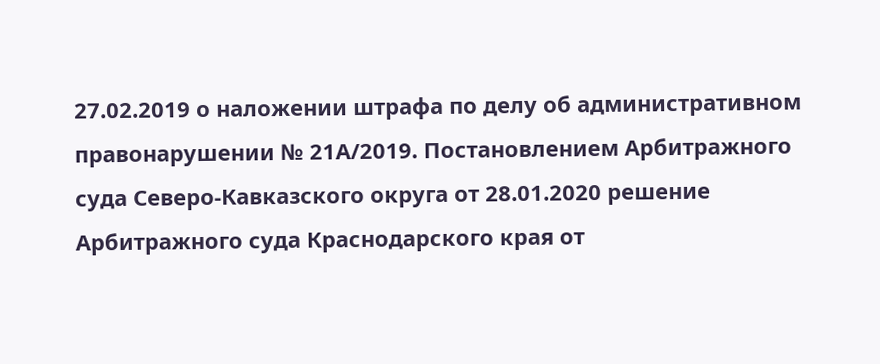27.02.2019 о наложении штрафа по делу об административном правонарушении № 21А/2019. Постановлением Арбитражного суда Северо-Кавказского округа от 28.01.2020 решение Арбитражного суда Краснодарского края от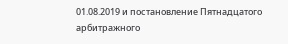01.08.2019 и постановление Пятнадцатого арбитражного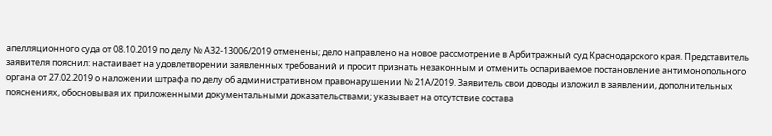апелляционного суда от 08.10.2019 по делу № А32-13006/2019 отменены; дело направлено на новое рассмотрение в Арбитражный суд Краснодарского края. Представитель заявителя пояснил: настаивает на удовлетворении заявленных требований и просит признать незаконным и отменить оспариваемое постановление антимонопольного органа от 27.02.2019 о наложении штрафа по делу об административном правонарушении № 21А/2019. Заявитель свои доводы изложил в заявлении, дополнительных пояснениях, обосновывая их приложенными документальными доказательствами; указывает на отсутствие состава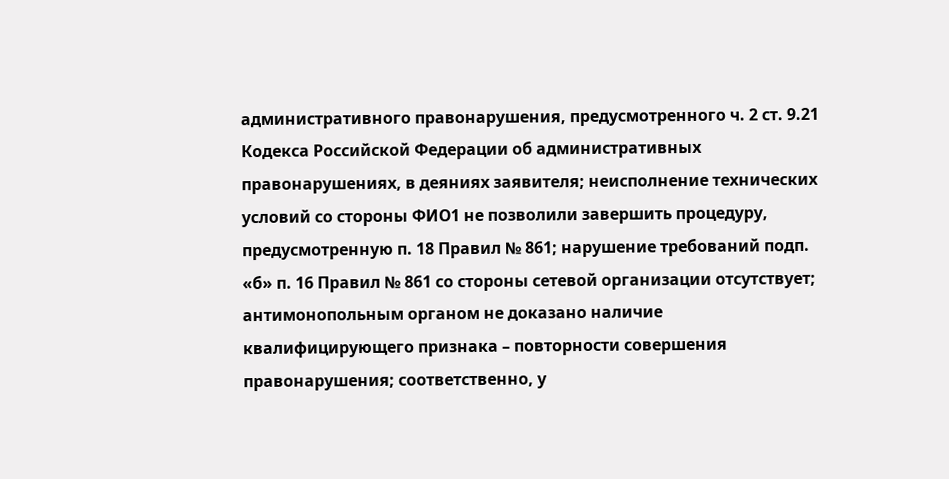административного правонарушения, предусмотренного ч. 2 ст. 9.21 Кодекса Российской Федерации об административных правонарушениях, в деяниях заявителя; неисполнение технических условий со стороны ФИО1 не позволили завершить процедуру, предусмотренную п. 18 Правил № 861; нарушение требований подп. «б» п. 16 Правил № 861 со стороны сетевой организации отсутствует; антимонопольным органом не доказано наличие квалифицирующего признака – повторности совершения правонарушения; соответственно, у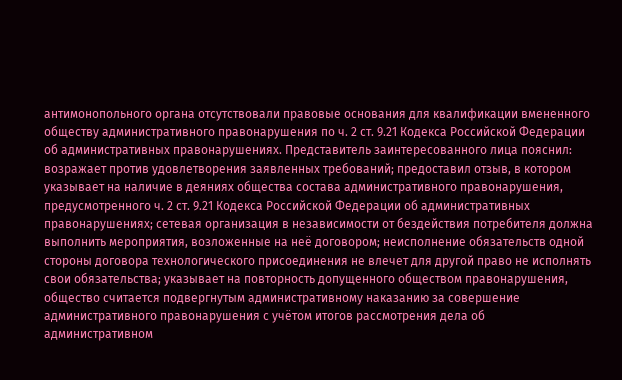антимонопольного органа отсутствовали правовые основания для квалификации вмененного обществу административного правонарушения по ч. 2 ст. 9.21 Кодекса Российской Федерации об административных правонарушениях. Представитель заинтересованного лица пояснил: возражает против удовлетворения заявленных требований; предоставил отзыв, в котором указывает на наличие в деяниях общества состава административного правонарушения, предусмотренного ч. 2 ст. 9.21 Кодекса Российской Федерации об административных правонарушениях; сетевая организация в независимости от бездействия потребителя должна выполнить мероприятия, возложенные на неё договором; неисполнение обязательств одной стороны договора технологического присоединения не влечет для другой право не исполнять свои обязательства; указывает на повторность допущенного обществом правонарушения, общество считается подвергнутым административному наказанию за совершение административного правонарушения с учётом итогов рассмотрения дела об административном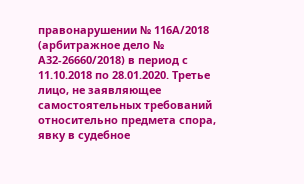правонарушении № 116А/2018 (арбитражное дело № А32-26660/2018) в период с 11.10.2018 по 28.01.2020. Третье лицо, не заявляющее самостоятельных требований относительно предмета спора, явку в судебное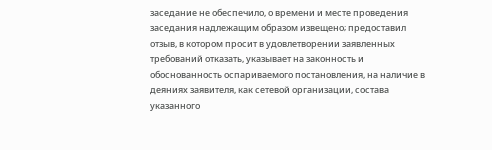заседание не обеспечило, о времени и месте проведения заседания надлежащим образом извещено; предоставил отзыв, в котором просит в удовлетворении заявленных требований отказать, указывает на законность и обоснованность оспариваемого постановления, на наличие в деяниях заявителя, как сетевой организации, состава указанного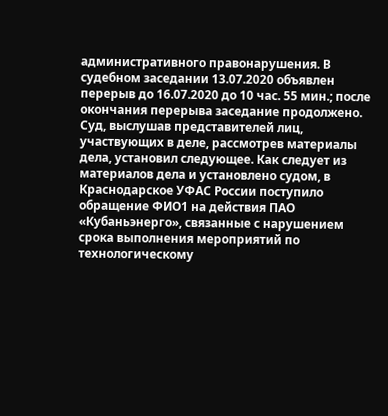административного правонарушения. В судебном заседании 13.07.2020 объявлен перерыв до 16.07.2020 до 10 час. 55 мин.; после окончания перерыва заседание продолжено. Суд, выслушав представителей лиц, участвующих в деле, рассмотрев материалы дела, установил следующее. Как следует из материалов дела и установлено судом, в Краснодарское УФАС России поступило обращение ФИО1 на действия ПАО «Кубаньэнерго», связанные с нарушением срока выполнения мероприятий по технологическому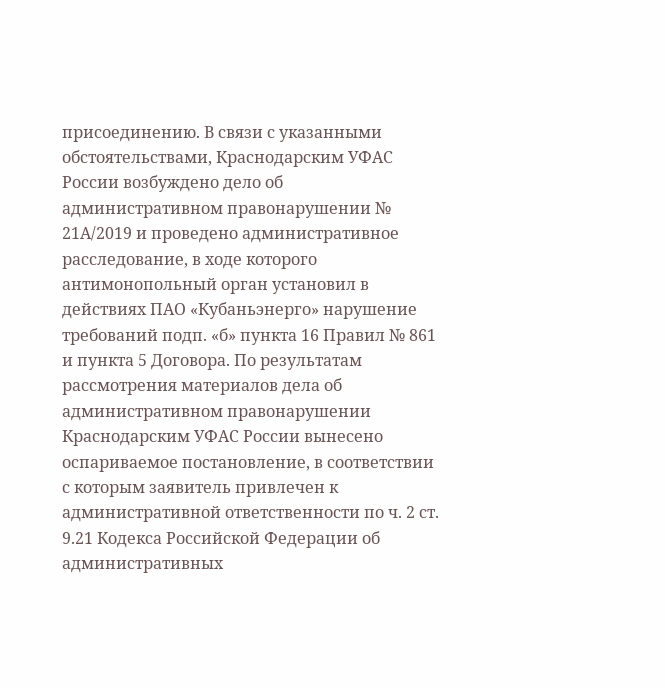присоединению. В связи с указанными обстоятельствами, Краснодарским УФАС России возбуждено дело об административном правонарушении № 21А/2019 и проведено административное расследование, в ходе которого антимонопольный орган установил в действиях ПАО «Кубаньэнерго» нарушение требований подп. «б» пункта 16 Правил № 861 и пункта 5 Договора. По результатам рассмотрения материалов дела об административном правонарушении Краснодарским УФАС России вынесено оспариваемое постановление, в соответствии с которым заявитель привлечен к административной ответственности по ч. 2 ст. 9.21 Кодекса Российской Федерации об административных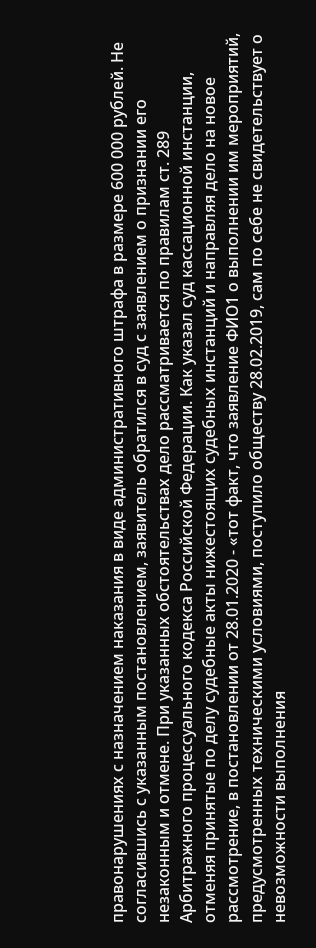правонарушениях с назначением наказания в виде административного штрафа в размере 600 000 рублей. Не согласившись с указанным постановлением, заявитель обратился в суд с заявлением о признании его незаконным и отмене. При указанных обстоятельствах дело рассматривается по правилам ст. 289 Арбитражного процессуального кодекса Российской Федерации. Как указал суд кассационной инстанции, отменяя принятые по делу судебные акты нижестоящих судебных инстанций и направляя дело на новое рассмотрение, в постановлении от 28.01.2020 - «тот факт, что заявление ФИО1 о выполнении им мероприятий, предусмотренных техническими условиями, поступило обществу 28.02.2019, сам по себе не свидетельствует о невозможности выполнения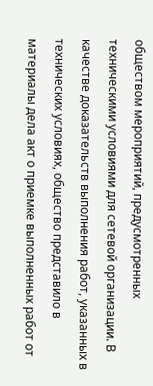обществом мероприятий, предусмотренных техническими условиями для сетевой организации. В качестве доказательств выполнения работ, указанных в технических условиях, общество представило в материалы дела акт о приемке выполненных работ от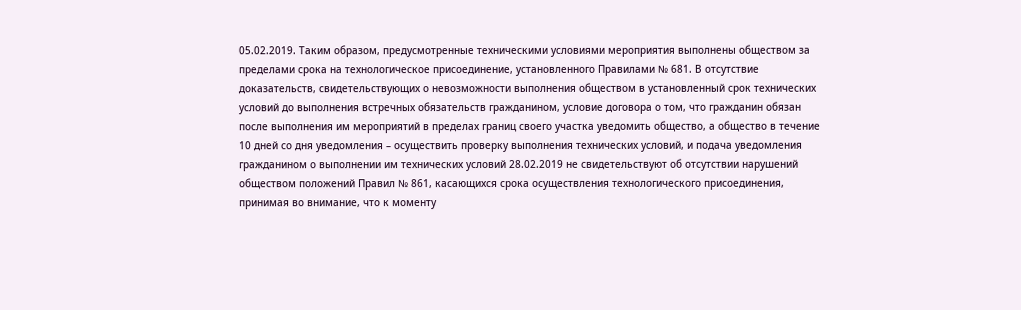05.02.2019. Таким образом, предусмотренные техническими условиями мероприятия выполнены обществом за пределами срока на технологическое присоединение, установленного Правилами № 681. В отсутствие доказательств, свидетельствующих о невозможности выполнения обществом в установленный срок технических условий до выполнения встречных обязательств гражданином, условие договора о том, что гражданин обязан после выполнения им мероприятий в пределах границ своего участка уведомить общество, а общество в течение 10 дней со дня уведомления – осуществить проверку выполнения технических условий, и подача уведомления гражданином о выполнении им технических условий 28.02.2019 не свидетельствуют об отсутствии нарушений обществом положений Правил № 861, касающихся срока осуществления технологического присоединения, принимая во внимание, что к моменту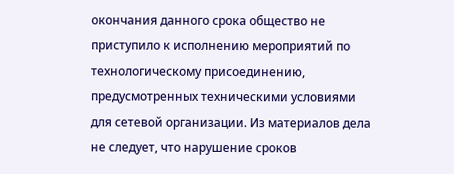окончания данного срока общество не приступило к исполнению мероприятий по технологическому присоединению, предусмотренных техническими условиями для сетевой организации. Из материалов дела не следует, что нарушение сроков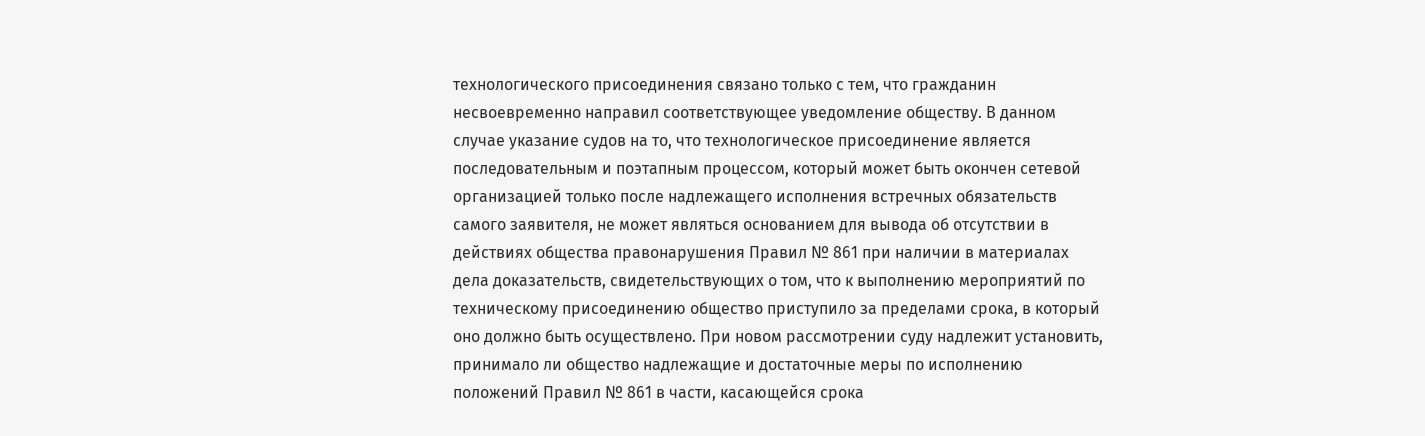технологического присоединения связано только с тем, что гражданин несвоевременно направил соответствующее уведомление обществу. В данном случае указание судов на то, что технологическое присоединение является последовательным и поэтапным процессом, который может быть окончен сетевой организацией только после надлежащего исполнения встречных обязательств самого заявителя, не может являться основанием для вывода об отсутствии в действиях общества правонарушения Правил № 861 при наличии в материалах дела доказательств, свидетельствующих о том, что к выполнению мероприятий по техническому присоединению общество приступило за пределами срока, в который оно должно быть осуществлено. При новом рассмотрении суду надлежит установить, принимало ли общество надлежащие и достаточные меры по исполнению положений Правил № 861 в части, касающейся срока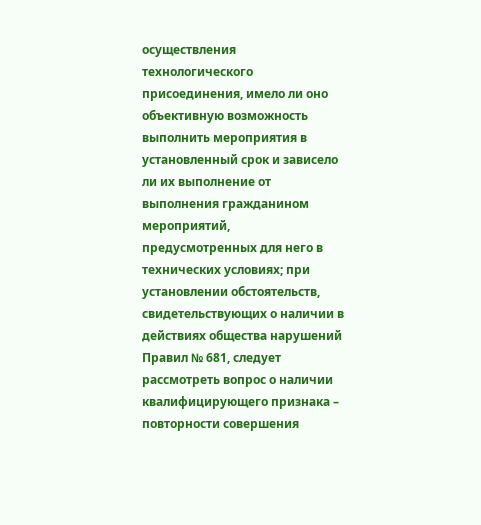осуществления технологического присоединения, имело ли оно объективную возможность выполнить мероприятия в установленный срок и зависело ли их выполнение от выполнения гражданином мероприятий, предусмотренных для него в технических условиях; при установлении обстоятельств, свидетельствующих о наличии в действиях общества нарушений Правил № 681, следует рассмотреть вопрос о наличии квалифицирующего признака – повторности совершения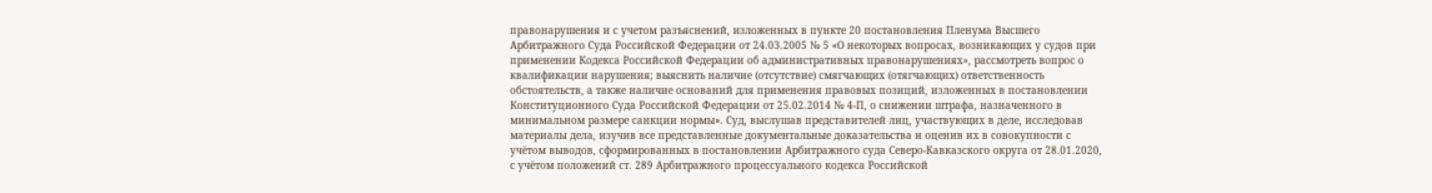правонарушения и с учетом разъяснений, изложенных в пункте 20 постановления Пленума Высшего Арбитражного Суда Российской Федерации от 24.03.2005 № 5 «О некоторых вопросах, возникающих у судов при применении Кодекса Российской Федерации об административных правонарушениях», рассмотреть вопрос о квалификации нарушения; выяснить наличие (отсутствие) смягчающих (отягчающих) ответственность обстоятельств, а также наличие оснований для применения правовых позиций, изложенных в постановлении Конституционного Суда Российской Федерации от 25.02.2014 № 4-П, о снижении штрафа, назначенного в минимальном размере санкции нормы». Суд, выслушав представителей лиц, участвующих в деле, исследовав материалы дела, изучив все представленные документальные доказательства и оценив их в совокупности с учётом выводов, сформированных в постановлении Арбитражного суда Северо-Кавказского округа от 28.01.2020, с учётом положений ст. 289 Арбитражного процессуального кодекса Российской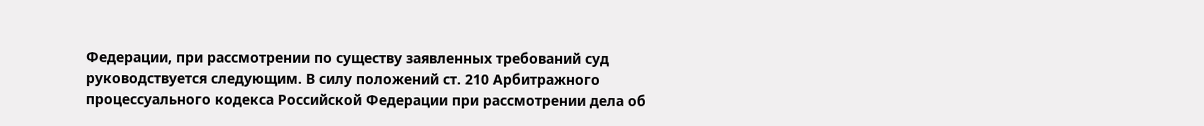Федерации, при рассмотрении по существу заявленных требований суд руководствуется следующим. В силу положений ст. 210 Арбитражного процессуального кодекса Российской Федерации при рассмотрении дела об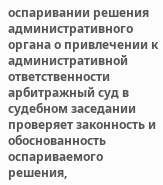оспаривании решения административного органа о привлечении к административной ответственности арбитражный суд в судебном заседании проверяет законность и обоснованность оспариваемого решения,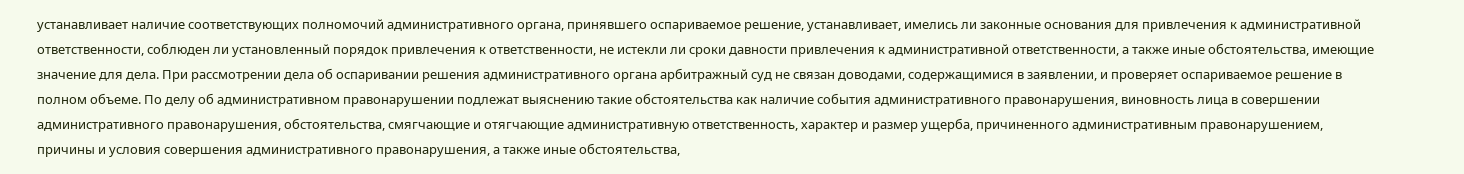устанавливает наличие соответствующих полномочий административного органа, принявшего оспариваемое решение, устанавливает, имелись ли законные основания для привлечения к административной ответственности, соблюден ли установленный порядок привлечения к ответственности, не истекли ли сроки давности привлечения к административной ответственности, а также иные обстоятельства, имеющие значение для дела. При рассмотрении дела об оспаривании решения административного органа арбитражный суд не связан доводами, содержащимися в заявлении, и проверяет оспариваемое решение в полном объеме. По делу об административном правонарушении подлежат выяснению такие обстоятельства как наличие события административного правонарушения, виновность лица в совершении административного правонарушения, обстоятельства, смягчающие и отягчающие административную ответственность, характер и размер ущерба, причиненного административным правонарушением, причины и условия совершения административного правонарушения, а также иные обстоятельства,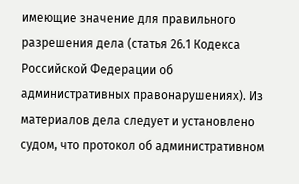имеющие значение для правильного разрешения дела (статья 26.1 Кодекса Российской Федерации об административных правонарушениях). Из материалов дела следует и установлено судом, что протокол об административном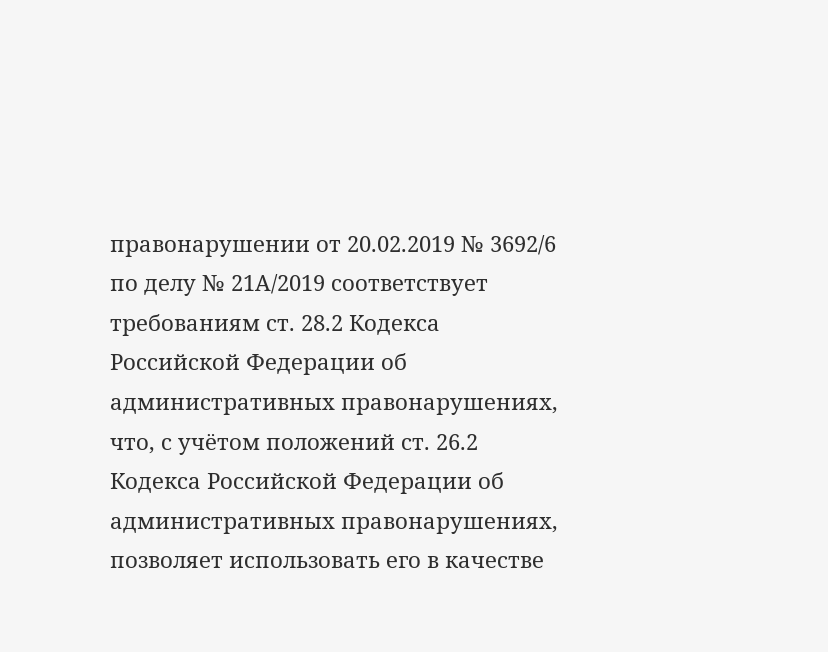правонарушении от 20.02.2019 № 3692/6 по делу № 21А/2019 соответствует требованиям ст. 28.2 Кодекса Российской Федерации об административных правонарушениях, что, с учётом положений ст. 26.2 Кодекса Российской Федерации об административных правонарушениях, позволяет использовать его в качестве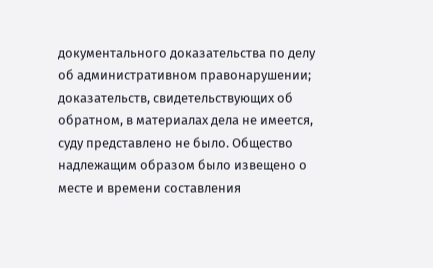документального доказательства по делу об административном правонарушении; доказательств, свидетельствующих об обратном, в материалах дела не имеется, суду представлено не было. Общество надлежащим образом было извещено о месте и времени составления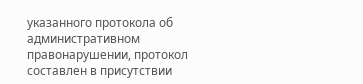указанного протокола об административном правонарушении, протокол составлен в присутствии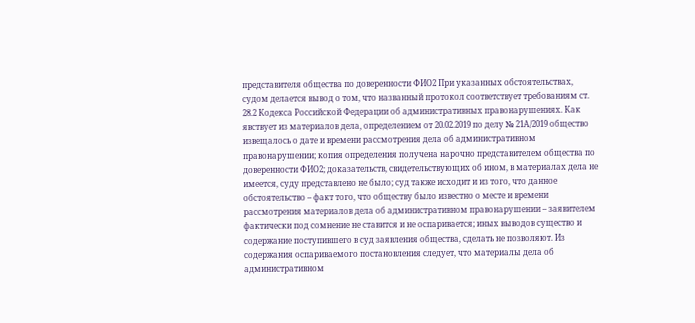представителя общества по доверенности ФИО2 При указанных обстоятельствах, судом делается вывод о том, что названный протокол соответствует требованиям ст. 28.2 Кодекса Российской Федерации об административных правонарушениях. Как явствует из материалов дела, определением от 20.02.2019 по делу № 21А/2019 общество извещалось о дате и времени рассмотрения дела об административном правонарушении; копия определения получена нарочно представителем общества по доверенности ФИО2; доказательств, свидетельствующих об ином, в материалах дела не имеется, суду представлено не было; суд также исходит и из того, что данное обстоятельство – факт того, что обществу было известно о месте и времени рассмотрения материалов дела об административном правонарушении – заявителем фактически под сомнение не ставится и не оспаривается; иных выводов существо и содержание поступившего в суд заявления общества, сделать не позволяют. Из содержания оспариваемого постановления следует, что материалы дела об административном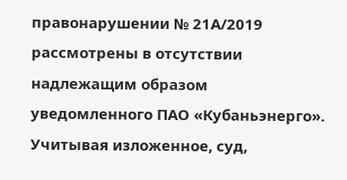правонарушении № 21А/2019 рассмотрены в отсутствии надлежащим образом уведомленного ПАО «Кубаньэнерго». Учитывая изложенное, суд,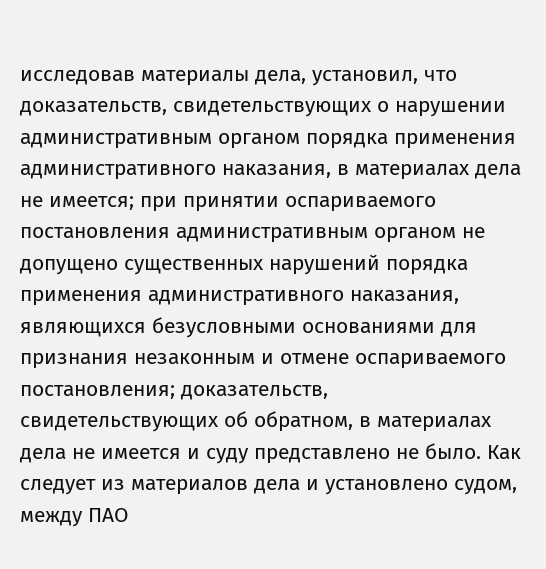исследовав материалы дела, установил, что доказательств, свидетельствующих о нарушении административным органом порядка применения административного наказания, в материалах дела не имеется; при принятии оспариваемого постановления административным органом не допущено существенных нарушений порядка применения административного наказания, являющихся безусловными основаниями для признания незаконным и отмене оспариваемого постановления; доказательств, свидетельствующих об обратном, в материалах дела не имеется и суду представлено не было. Как следует из материалов дела и установлено судом, между ПАО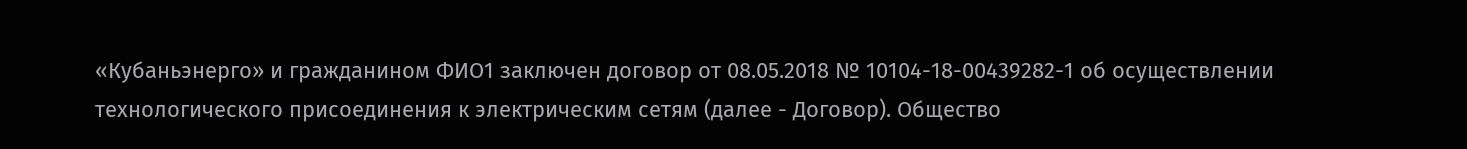«Кубаньэнерго» и гражданином ФИО1 заключен договор от 08.05.2018 № 10104-18-00439282-1 об осуществлении технологического присоединения к электрическим сетям (далее - Договор). Общество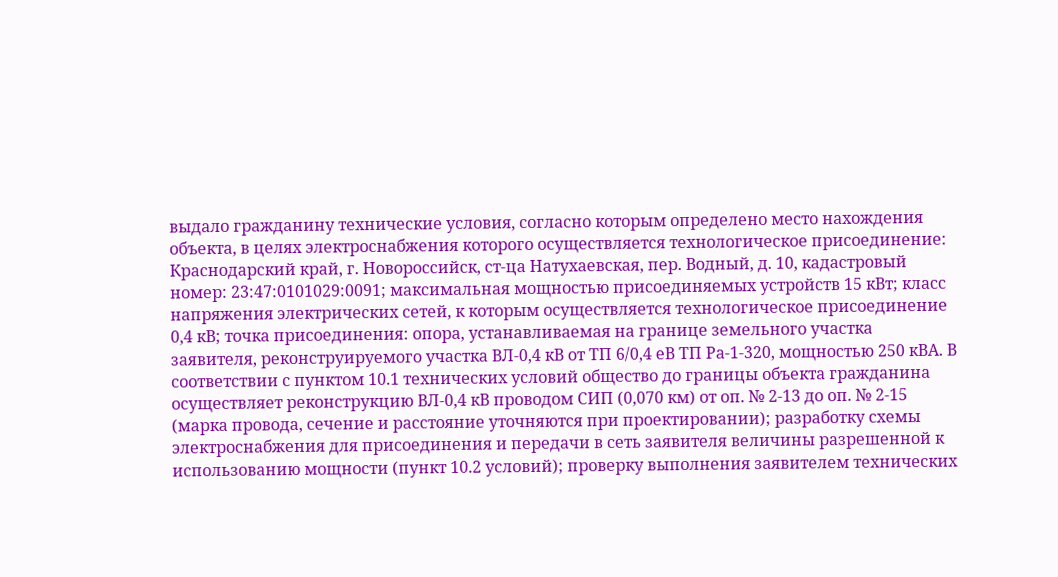выдало гражданину технические условия, согласно которым определено место нахождения объекта, в целях электроснабжения которого осуществляется технологическое присоединение: Краснодарский край, г. Новороссийск, ст-ца Натухаевская, пер. Водный, д. 10, кадастровый номер: 23:47:0101029:0091; максимальная мощностью присоединяемых устройств 15 кВт; класс напряжения электрических сетей, к которым осуществляется технологическое присоединение 0,4 кВ; точка присоединения: опора, устанавливаемая на границе земельного участка заявителя, реконструируемого участка ВЛ-0,4 кВ от ТП 6/0,4 еВ ТП Ра-1-320, мощностью 250 кВА. В соответствии с пунктом 10.1 технических условий общество до границы объекта гражданина осуществляет реконструкцию ВЛ-0,4 кВ проводом СИП (0,070 км) от оп. № 2-13 до оп. № 2-15 (марка провода, сечение и расстояние уточняются при проектировании); разработку схемы электроснабжения для присоединения и передачи в сеть заявителя величины разрешенной к использованию мощности (пункт 10.2 условий); проверку выполнения заявителем технических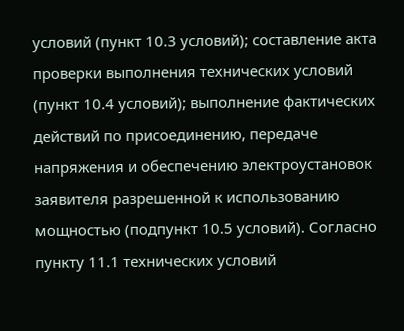условий (пункт 10.3 условий); составление акта проверки выполнения технических условий (пункт 10.4 условий); выполнение фактических действий по присоединению, передаче напряжения и обеспечению электроустановок заявителя разрешенной к использованию мощностью (подпункт 10.5 условий). Согласно пункту 11.1 технических условий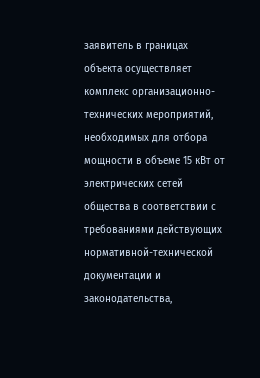заявитель в границах объекта осуществляет комплекс организационно-технических мероприятий, необходимых для отбора мощности в объеме 15 кВт от электрических сетей общества в соответствии с требованиями действующих нормативной-технической документации и законодательства,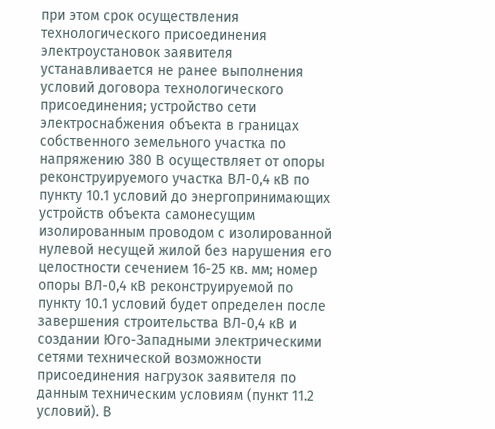при этом срок осуществления технологического присоединения электроустановок заявителя устанавливается не ранее выполнения условий договора технологического присоединения; устройство сети электроснабжения объекта в границах собственного земельного участка по напряжению 380 В осуществляет от опоры реконструируемого участка ВЛ-0,4 кВ по пункту 10.1 условий до энергопринимающих устройств объекта самонесущим изолированным проводом с изолированной нулевой несущей жилой без нарушения его целостности сечением 16-25 кв. мм; номер опоры ВЛ-0,4 кВ реконструируемой по пункту 10.1 условий будет определен после завершения строительства ВЛ-0,4 кВ и создании Юго-Западными электрическими сетями технической возможности присоединения нагрузок заявителя по данным техническим условиям (пункт 11.2 условий). В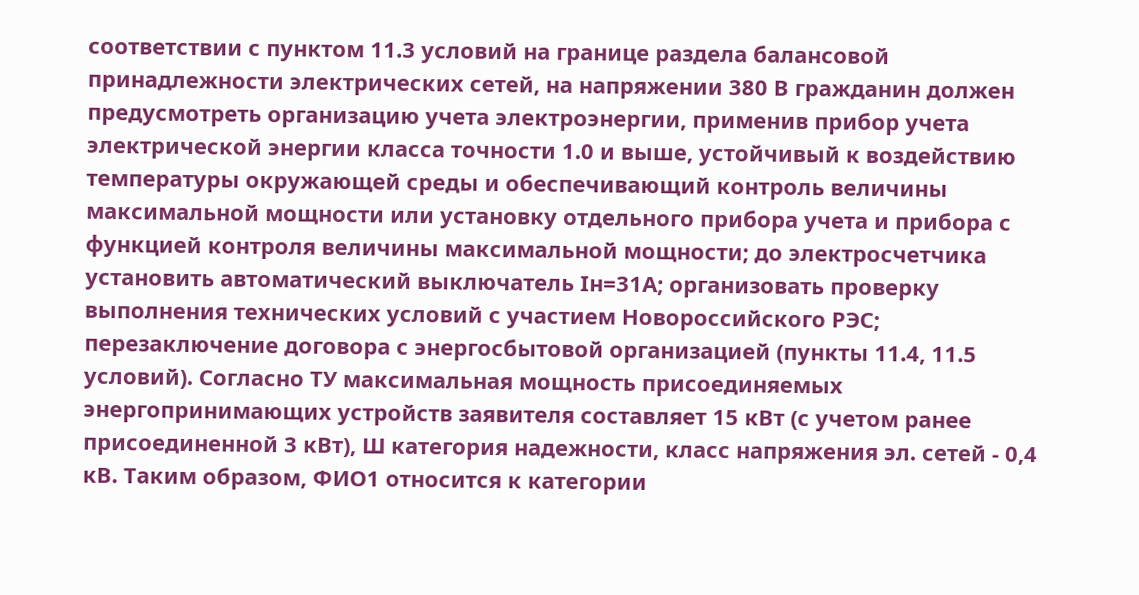соответствии с пунктом 11.3 условий на границе раздела балансовой принадлежности электрических сетей, на напряжении 380 В гражданин должен предусмотреть организацию учета электроэнергии, применив прибор учета электрической энергии класса точности 1.0 и выше, устойчивый к воздействию температуры окружающей среды и обеспечивающий контроль величины максимальной мощности или установку отдельного прибора учета и прибора с функцией контроля величины максимальной мощности; до электросчетчика установить автоматический выключатель Iн=31А; организовать проверку выполнения технических условий с участием Новороссийского РЭС; перезаключение договора с энергосбытовой организацией (пункты 11.4, 11.5 условий). Согласно ТУ максимальная мощность присоединяемых энергопринимающих устройств заявителя составляет 15 кВт (с учетом ранее присоединенной 3 кВт), Ш категория надежности, класс напряжения эл. сетей - 0,4 кВ. Таким образом, ФИО1 относится к категории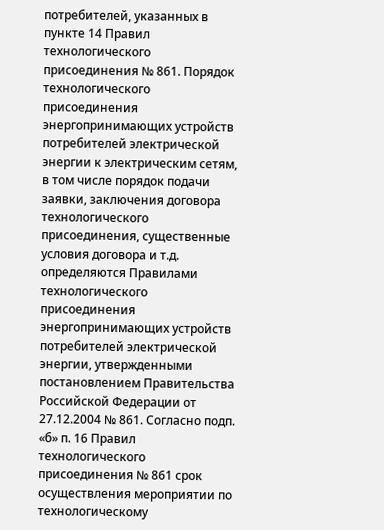потребителей, указанных в пункте 14 Правил технологического присоединения № 861. Порядок технологического присоединения энергопринимающих устройств потребителей электрической энергии к электрическим сетям, в том числе порядок подачи заявки, заключения договора технологического присоединения, существенные условия договора и т.д. определяются Правилами технологического присоединения энергопринимающих устройств потребителей электрической энергии, утвержденными постановлением Правительства Российской Федерации от 27.12.2004 № 861. Согласно подп. «б» п. 16 Правил технологического присоединения № 861 срок осуществления мероприятии по технологическому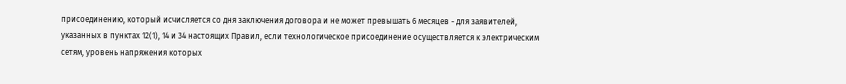присоединению, который исчисляется со дня заключения договора и не может превышать 6 месяцев - для заявителей, указанных в пунктах 12(1), 14 и 34 настоящих Правил, если технологическое присоединение осуществляется к электрическим сетям, уровень напряжения которых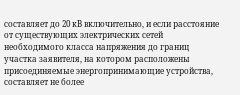составляет до 20 кВ включительно, и если расстояние от существующих электрических сетей необходимого класса напряжения до границ участка заявителя, на котором расположены присоединяемые энергопринимающие устройства, составляет не более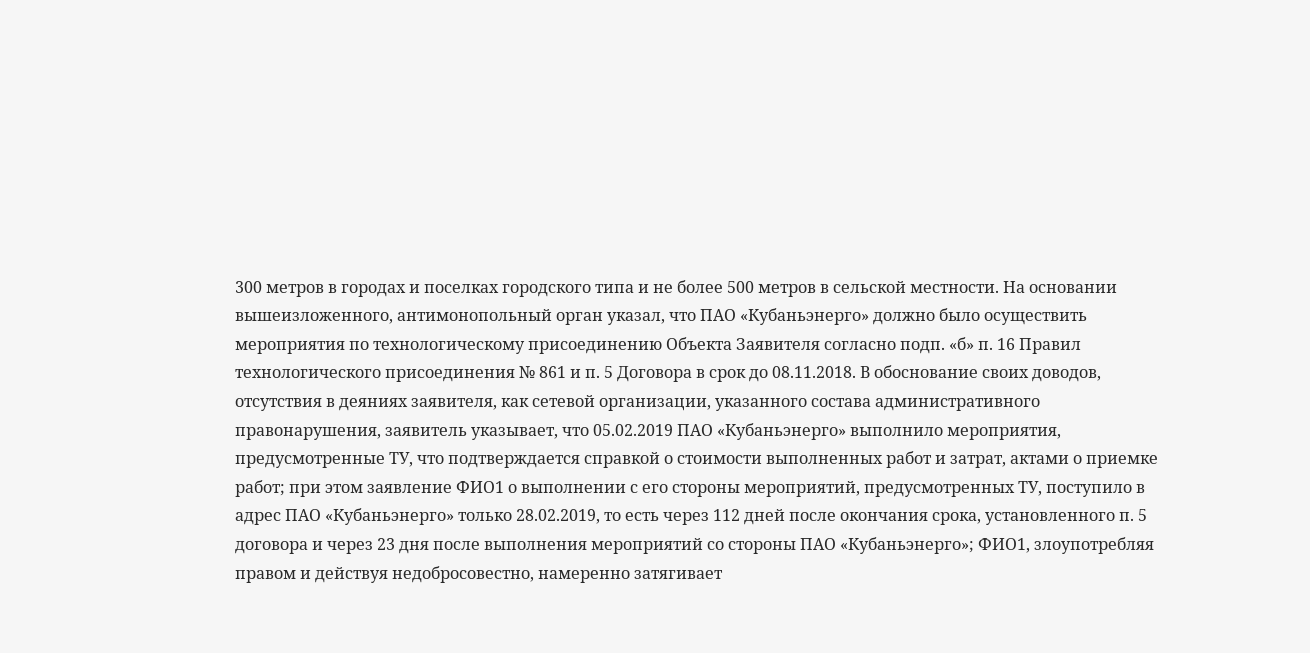300 метров в городах и поселках городского типа и не более 500 метров в сельской местности. На основании вышеизложенного, антимонопольный орган указал, что ПАО «Кубаньэнерго» должно было осуществить мероприятия по технологическому присоединению Объекта Заявителя согласно подп. «б» п. 16 Правил технологического присоединения № 861 и п. 5 Договора в срок до 08.11.2018. В обоснование своих доводов, отсутствия в деяниях заявителя, как сетевой организации, указанного состава административного правонарушения, заявитель указывает, что 05.02.2019 ПАО «Кубаньэнерго» выполнило мероприятия, предусмотренные ТУ, что подтверждается справкой о стоимости выполненных работ и затрат, актами о приемке работ; при этом заявление ФИО1 о выполнении с его стороны мероприятий, предусмотренных ТУ, поступило в адрес ПАО «Кубаньэнерго» только 28.02.2019, то есть через 112 дней после окончания срока, установленного п. 5 договора и через 23 дня после выполнения мероприятий со стороны ПАО «Кубаньэнерго»; ФИО1, злоупотребляя правом и действуя недобросовестно, намеренно затягивает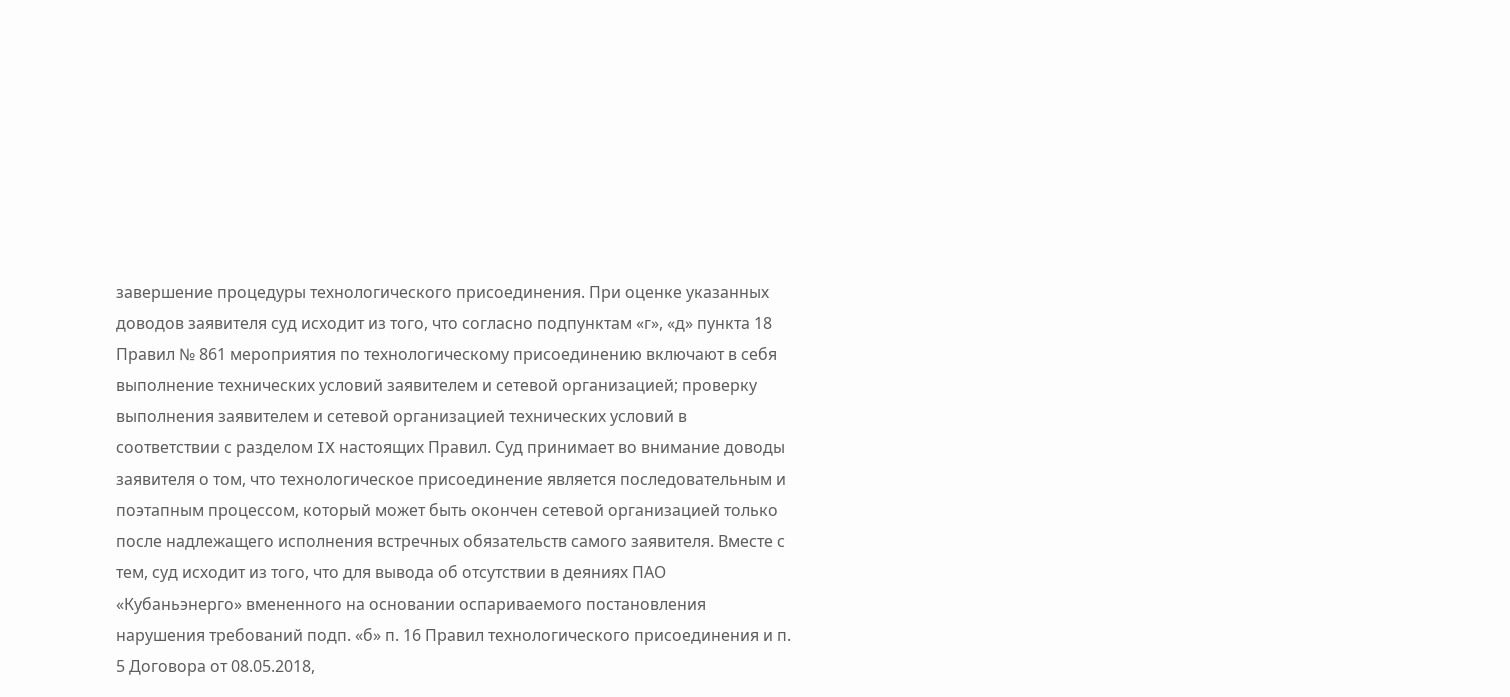завершение процедуры технологического присоединения. При оценке указанных доводов заявителя суд исходит из того, что согласно подпунктам «г», «д» пункта 18 Правил № 861 мероприятия по технологическому присоединению включают в себя выполнение технических условий заявителем и сетевой организацией; проверку выполнения заявителем и сетевой организацией технических условий в соответствии с разделом IX настоящих Правил. Суд принимает во внимание доводы заявителя о том, что технологическое присоединение является последовательным и поэтапным процессом, который может быть окончен сетевой организацией только после надлежащего исполнения встречных обязательств самого заявителя. Вместе с тем, суд исходит из того, что для вывода об отсутствии в деяниях ПАО «Кубаньэнерго» вмененного на основании оспариваемого постановления нарушения требований подп. «б» п. 16 Правил технологического присоединения и п. 5 Договора от 08.05.2018,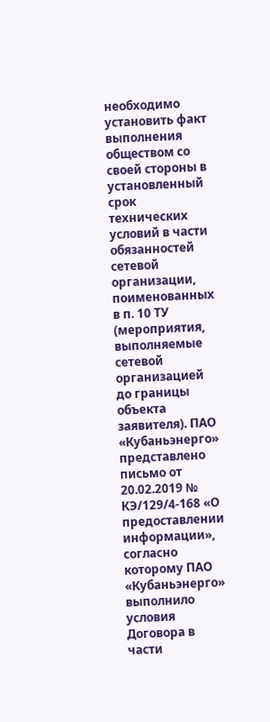необходимо установить факт выполнения обществом со своей стороны в установленный срок технических условий в части обязанностей сетевой организации, поименованных в п. 10 ТУ (мероприятия, выполняемые сетевой организацией до границы объекта заявителя). ПАО «Кубаньэнерго» представлено письмо от 20.02.2019 № КЭ/129/4-168 «О предоставлении информации», согласно которому ПАО «Кубаньэнерго» выполнило условия Договора в части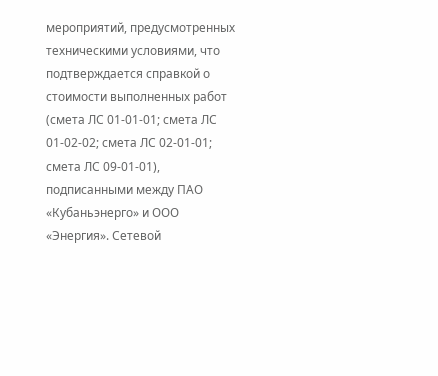мероприятий, предусмотренных техническими условиями, что подтверждается справкой о стоимости выполненных работ (смета ЛС 01-01-01; смета ЛС 01-02-02; смета ЛС 02-01-01; смета ЛС 09-01-01), подписанными между ПАО «Кубаньэнерго» и ООО «Энергия». Сетевой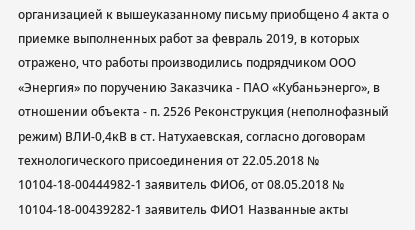организацией к вышеуказанному письму приобщено 4 акта о приемке выполненных работ за февраль 2019, в которых отражено, что работы производились подрядчиком ООО «Энергия» по поручению Заказчика - ПАО «Кубаньэнерго», в отношении объекта - п. 2526 Реконструкция (неполнофазный режим) ВЛИ-0,4кВ в ст. Натухаевская, согласно договорам технологического присоединения от 22.05.2018 № 10104-18-00444982-1 заявитель ФИО6, от 08.05.2018 № 10104-18-00439282-1 заявитель ФИО1 Названные акты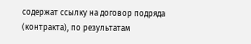содержат ссылку на договор подряда (контракта), по результатам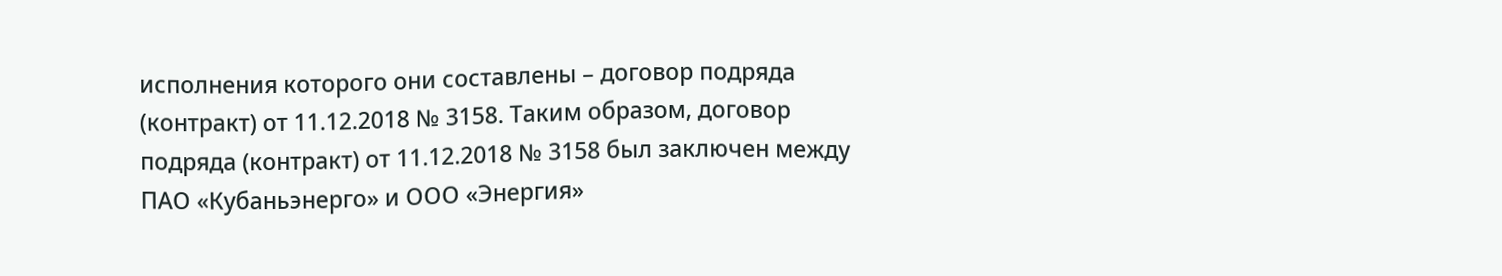исполнения которого они составлены – договор подряда (контракт) от 11.12.2018 № 3158. Таким образом, договор подряда (контракт) от 11.12.2018 № 3158 был заключен между ПАО «Кубаньэнерго» и ООО «Энергия»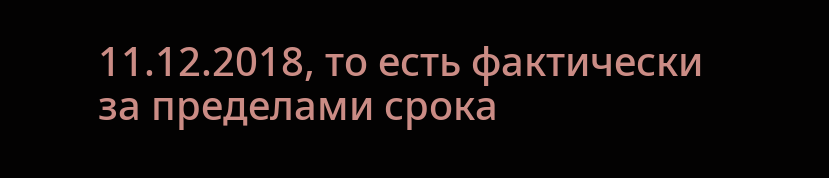11.12.2018, то есть фактически за пределами срока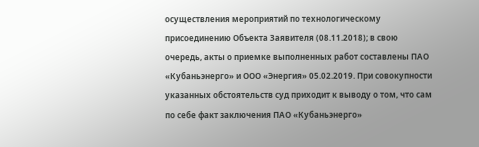осуществления мероприятий по технологическому присоединению Объекта Заявителя (08.11.2018); в свою очередь, акты о приемке выполненных работ составлены ПАО «Кубаньэнерго» и ООО «Энергия» 05.02.2019. При совокупности указанных обстоятельств суд приходит к выводу о том, что сам по себе факт заключения ПАО «Кубаньэнерго»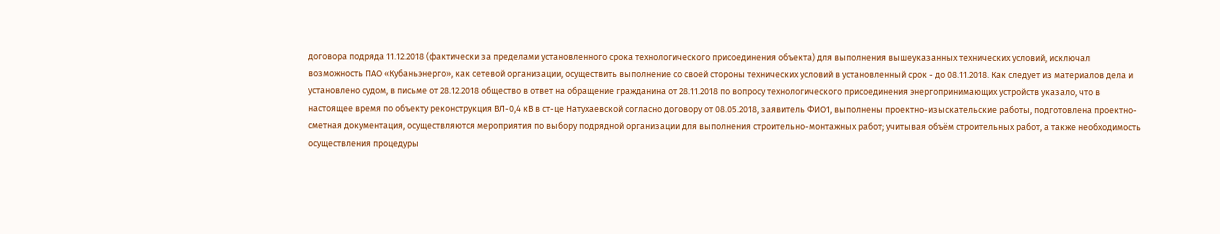договора подряда 11.12.2018 (фактически за пределами установленного срока технологического присоединения объекта) для выполнения вышеуказанных технических условий, исключал возможность ПАО «Кубаньэнерго», как сетевой организации, осуществить выполнение со своей стороны технических условий в установленный срок - до 08.11.2018. Как следует из материалов дела и установлено судом, в письме от 28.12.2018 общество в ответ на обращение гражданина от 28.11.2018 по вопросу технологического присоединения энергопринимающих устройств указало, что в настоящее время по объекту реконструкция ВЛ-0,4 кВ в ст-це Натухаевской согласно договору от 08.05.2018, заявитель ФИО1, выполнены проектно-изыскательские работы, подготовлена проектно-сметная документация, осуществляются мероприятия по выбору подрядной организации для выполнения строительно-монтажных работ; учитывая объём строительных работ, а также необходимость осуществления процедуры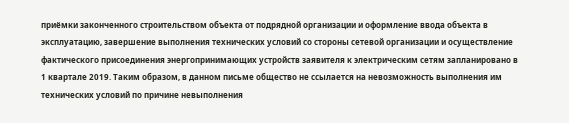приёмки законченного строительством объекта от подрядной организации и оформление ввода объекта в эксплуатацию, завершение выполнения технических условий со стороны сетевой организации и осуществление фактического присоединения энергопринимающих устройств заявителя к электрическим сетям запланировано в 1 квартале 2019. Таким образом, в данном письме общество не ссылается на невозможность выполнения им технических условий по причине невыполнения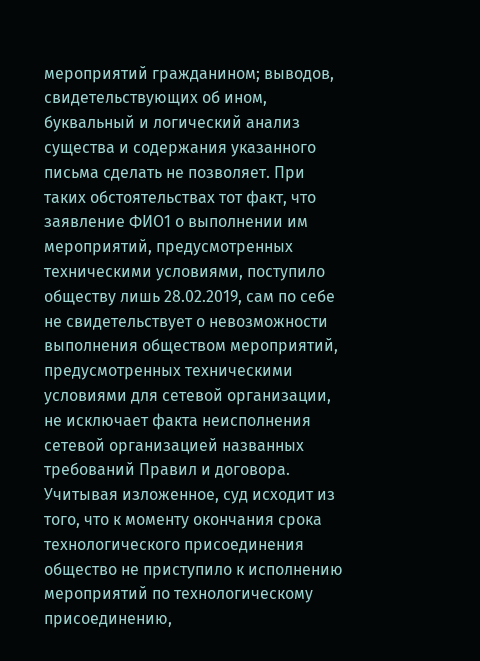мероприятий гражданином; выводов, свидетельствующих об ином, буквальный и логический анализ существа и содержания указанного письма сделать не позволяет. При таких обстоятельствах тот факт, что заявление ФИО1 о выполнении им мероприятий, предусмотренных техническими условиями, поступило обществу лишь 28.02.2019, сам по себе не свидетельствует о невозможности выполнения обществом мероприятий, предусмотренных техническими условиями для сетевой организации, не исключает факта неисполнения сетевой организацией названных требований Правил и договора. Учитывая изложенное, суд исходит из того, что к моменту окончания срока технологического присоединения общество не приступило к исполнению мероприятий по технологическому присоединению,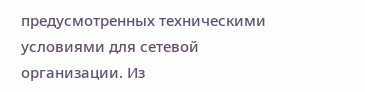предусмотренных техническими условиями для сетевой организации. Из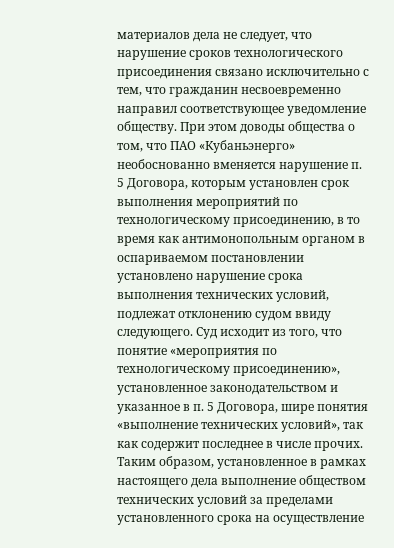материалов дела не следует, что нарушение сроков технологического присоединения связано исключительно с тем, что гражданин несвоевременно направил соответствующее уведомление обществу. При этом доводы общества о том, что ПАО «Кубаньэнерго» необоснованно вменяется нарушение п. 5 Договора, которым установлен срок выполнения мероприятий по технологическому присоединению, в то время как антимонопольным органом в оспариваемом постановлении установлено нарушение срока выполнения технических условий, подлежат отклонению судом ввиду следующего. Суд исходит из того, что понятие «мероприятия по технологическому присоединению», установленное законодательством и указанное в п. 5 Договора, шире понятия «выполнение технических условий», так как содержит последнее в числе прочих. Таким образом, установленное в рамках настоящего дела выполнение обществом технических условий за пределами установленного срока на осуществление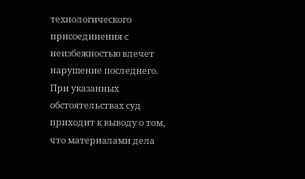технологического присоединения с неизбежностью влечет нарушение последнего. При указанных обстоятельствах суд приходит к выводу о том, что материалами дела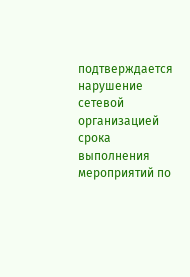подтверждается нарушение сетевой организацией срока выполнения мероприятий по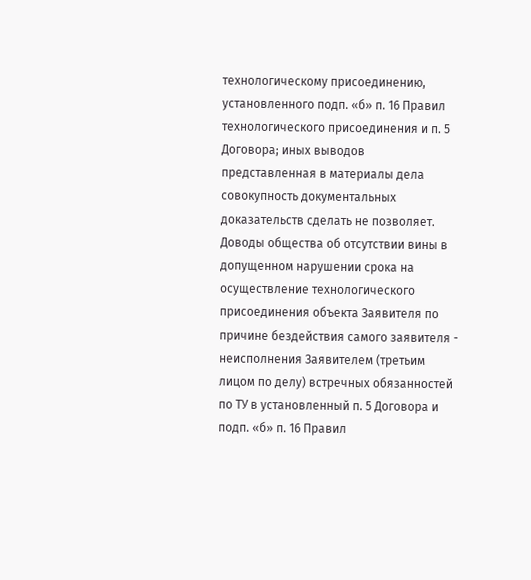технологическому присоединению, установленного подп. «б» п. 16 Правил технологического присоединения и п. 5 Договора; иных выводов представленная в материалы дела совокупность документальных доказательств сделать не позволяет. Доводы общества об отсутствии вины в допущенном нарушении срока на осуществление технологического присоединения объекта Заявителя по причине бездействия самого заявителя - неисполнения Заявителем (третьим лицом по делу) встречных обязанностей по ТУ в установленный п. 5 Договора и подп. «б» п. 16 Правил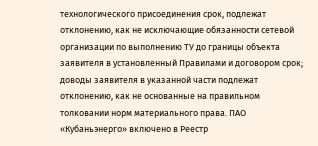технологического присоединения срок, подлежат отклонению, как не исключающие обязанности сетевой организации по выполнению ТУ до границы объекта заявителя в установленный Правилами и договором срок; доводы заявителя в указанной части подлежат отклонению, как не основанные на правильном толковании норм материального права. ПАО «Кубаньэнерго» включено в Реестр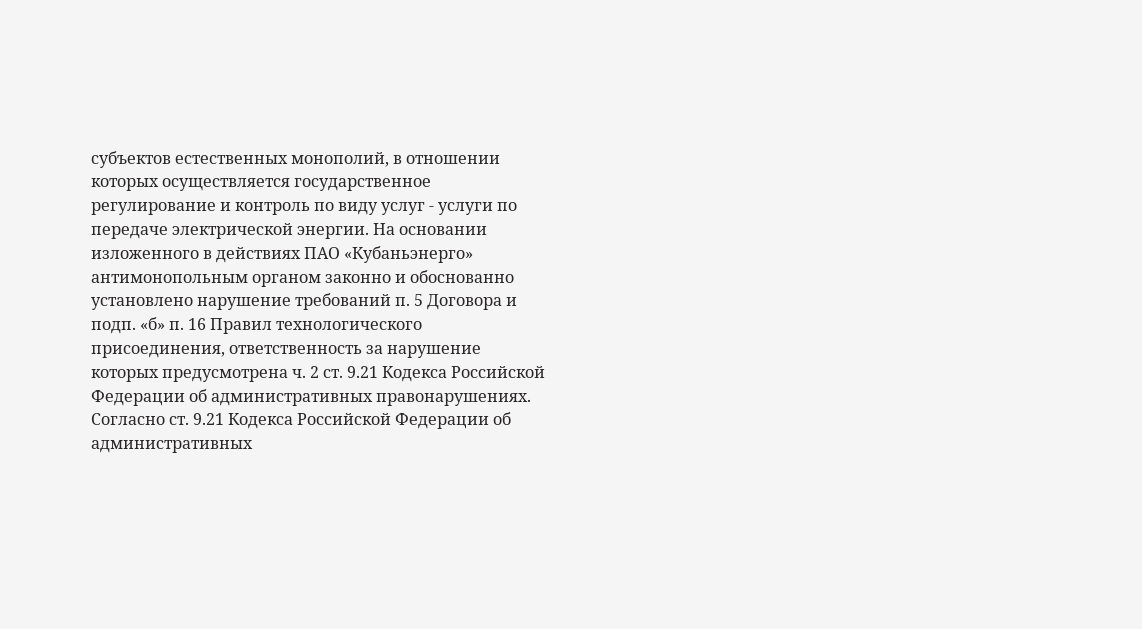субъектов естественных монополий, в отношении которых осуществляется государственное регулирование и контроль по виду услуг - услуги по передаче электрической энергии. На основании изложенного в действиях ПАО «Кубаньэнерго» антимонопольным органом законно и обоснованно установлено нарушение требований п. 5 Договора и подп. «б» п. 16 Правил технологического присоединения, ответственность за нарушение которых предусмотрена ч. 2 ст. 9.21 Кодекса Российской Федерации об административных правонарушениях. Согласно ст. 9.21 Кодекса Российской Федерации об административных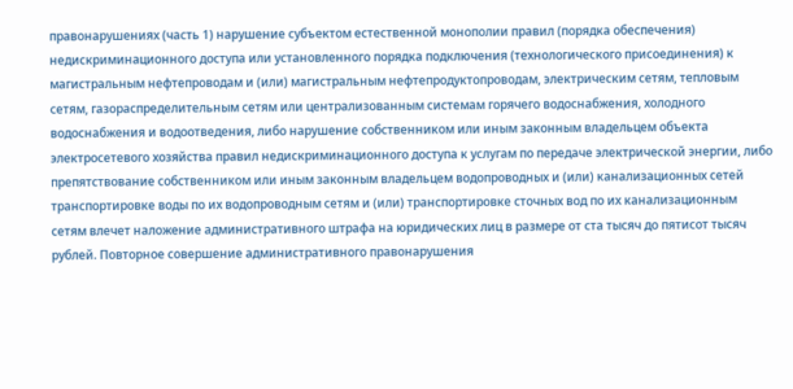правонарушениях (часть 1) нарушение субъектом естественной монополии правил (порядка обеспечения) недискриминационного доступа или установленного порядка подключения (технологического присоединения) к магистральным нефтепроводам и (или) магистральным нефтепродуктопроводам, электрическим сетям, тепловым сетям, газораспределительным сетям или централизованным системам горячего водоснабжения, холодного водоснабжения и водоотведения, либо нарушение собственником или иным законным владельцем объекта электросетевого хозяйства правил недискриминационного доступа к услугам по передаче электрической энергии, либо препятствование собственником или иным законным владельцем водопроводных и (или) канализационных сетей транспортировке воды по их водопроводным сетям и (или) транспортировке сточных вод по их канализационным сетям влечет наложение административного штрафа на юридических лиц в размере от ста тысяч до пятисот тысяч рублей. Повторное совершение административного правонарушения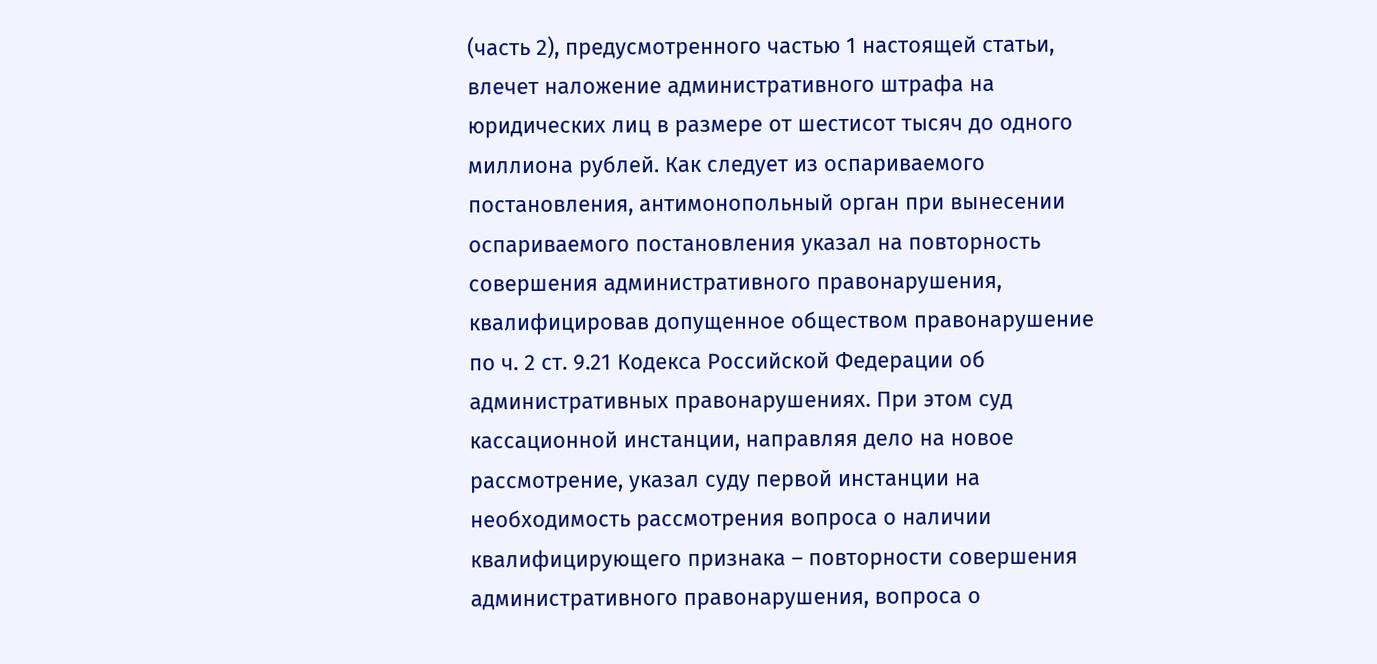(часть 2), предусмотренного частью 1 настоящей статьи, влечет наложение административного штрафа на юридических лиц в размере от шестисот тысяч до одного миллиона рублей. Как следует из оспариваемого постановления, антимонопольный орган при вынесении оспариваемого постановления указал на повторность совершения административного правонарушения, квалифицировав допущенное обществом правонарушение по ч. 2 ст. 9.21 Кодекса Российской Федерации об административных правонарушениях. При этом суд кассационной инстанции, направляя дело на новое рассмотрение, указал суду первой инстанции на необходимость рассмотрения вопроса о наличии квалифицирующего признака – повторности совершения административного правонарушения, вопроса о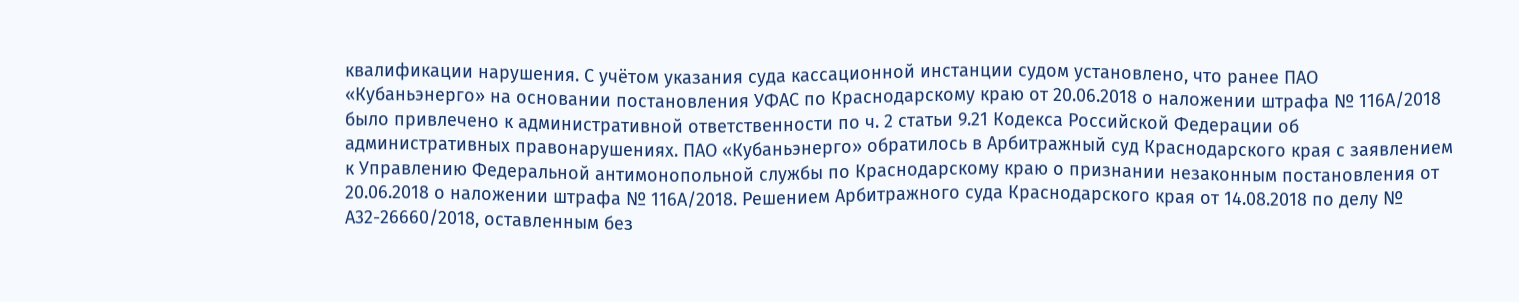квалификации нарушения. С учётом указания суда кассационной инстанции судом установлено, что ранее ПАО «Кубаньэнерго» на основании постановления УФАС по Краснодарскому краю от 20.06.2018 о наложении штрафа № 116А/2018 было привлечено к административной ответственности по ч. 2 статьи 9.21 Кодекса Российской Федерации об административных правонарушениях. ПАО «Кубаньэнерго» обратилось в Арбитражный суд Краснодарского края с заявлением к Управлению Федеральной антимонопольной службы по Краснодарскому краю о признании незаконным постановления от 20.06.2018 о наложении штрафа № 116А/2018. Решением Арбитражного суда Краснодарского края от 14.08.2018 по делу № А32-26660/2018, оставленным без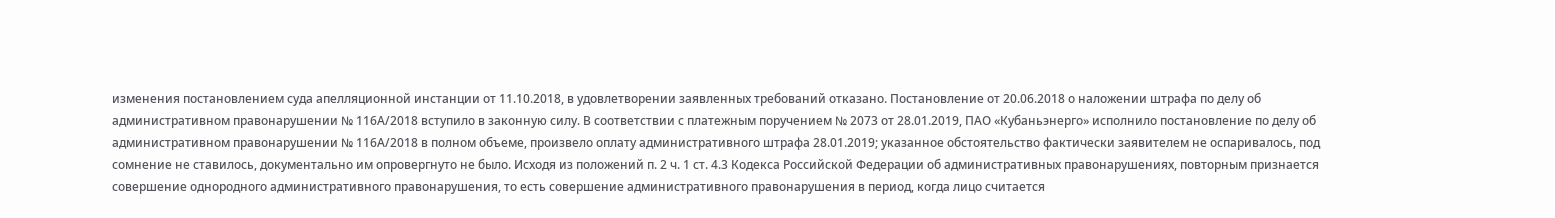изменения постановлением суда апелляционной инстанции от 11.10.2018, в удовлетворении заявленных требований отказано. Постановление от 20.06.2018 о наложении штрафа по делу об административном правонарушении № 116А/2018 вступило в законную силу. В соответствии с платежным поручением № 2073 от 28.01.2019, ПАО «Кубаньэнерго» исполнило постановление по делу об административном правонарушении № 116А/2018 в полном объеме, произвело оплату административного штрафа 28.01.2019; указанное обстоятельство фактически заявителем не оспаривалось, под сомнение не ставилось, документально им опровергнуто не было. Исходя из положений п. 2 ч. 1 ст. 4.3 Кодекса Российской Федерации об административных правонарушениях, повторным признается совершение однородного административного правонарушения, то есть совершение административного правонарушения в период, когда лицо считается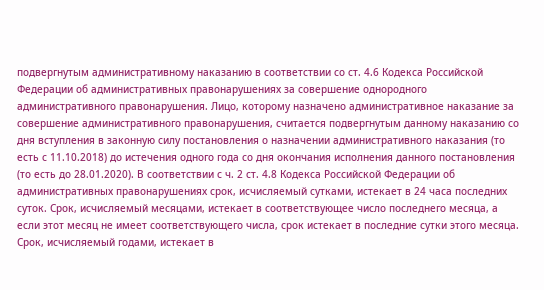подвергнутым административному наказанию в соответствии со ст. 4.6 Кодекса Российской Федерации об административных правонарушениях за совершение однородного административного правонарушения. Лицо, которому назначено административное наказание за совершение административного правонарушения, считается подвергнутым данному наказанию со дня вступления в законную силу постановления о назначении административного наказания (то есть с 11.10.2018) до истечения одного года со дня окончания исполнения данного постановления (то есть до 28.01.2020). В соответствии с ч. 2 ст. 4.8 Кодекса Российской Федерации об административных правонарушениях срок, исчисляемый сутками, истекает в 24 часа последних суток. Срок, исчисляемый месяцами, истекает в соответствующее число последнего месяца, а если этот месяц не имеет соответствующего числа, срок истекает в последние сутки этого месяца. Срок, исчисляемый годами, истекает в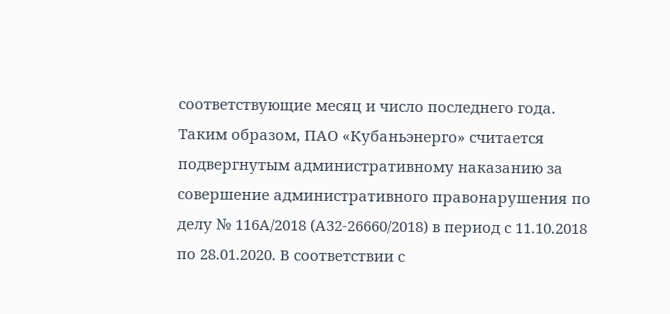соответствующие месяц и число последнего года. Таким образом, ПАО «Кубаньэнерго» считается подвергнутым административному наказанию за совершение административного правонарушения по делу № 116А/2018 (А32-26660/2018) в период с 11.10.2018 по 28.01.2020. В соответствии с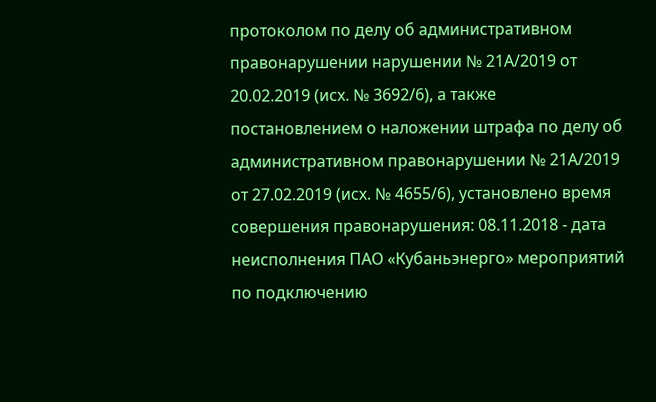протоколом по делу об административном правонарушении нарушении № 21А/2019 от 20.02.2019 (исх. № 3692/6), а также постановлением о наложении штрафа по делу об административном правонарушении № 21А/2019 от 27.02.2019 (исх. № 4655/6), установлено время совершения правонарушения: 08.11.2018 - дата неисполнения ПАО «Кубаньэнерго» мероприятий по подключению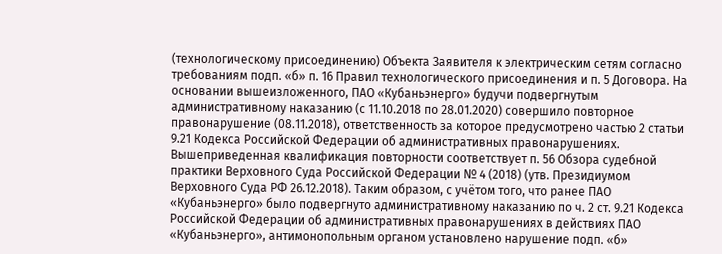(технологическому присоединению) Объекта Заявителя к электрическим сетям согласно требованиям подп. «б» п. 16 Правил технологического присоединения и п. 5 Договора. На основании вышеизложенного, ПАО «Кубаньэнерго» будучи подвергнутым административному наказанию (с 11.10.2018 по 28.01.2020) совершило повторное правонарушение (08.11.2018), ответственность за которое предусмотрено частью 2 статьи 9.21 Кодекса Российской Федерации об административных правонарушениях. Вышеприведенная квалификация повторности соответствует п. 56 Обзора судебной практики Верховного Суда Российской Федерации № 4 (2018) (утв. Президиумом Верховного Суда РФ 26.12.2018). Таким образом, с учётом того, что ранее ПАО «Кубаньэнерго» было подвергнуто административному наказанию по ч. 2 ст. 9.21 Кодекса Российской Федерации об административных правонарушениях в действиях ПАО «Кубаньэнерго», антимонопольным органом установлено нарушение подп. «б»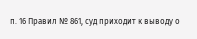п. 16 Правил № 861, суд приходит к выводу о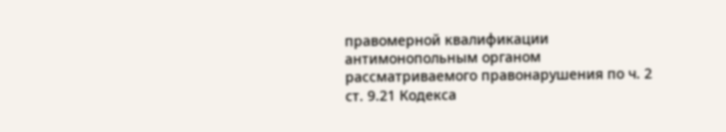правомерной квалификации антимонопольным органом рассматриваемого правонарушения по ч. 2 ст. 9.21 Кодекса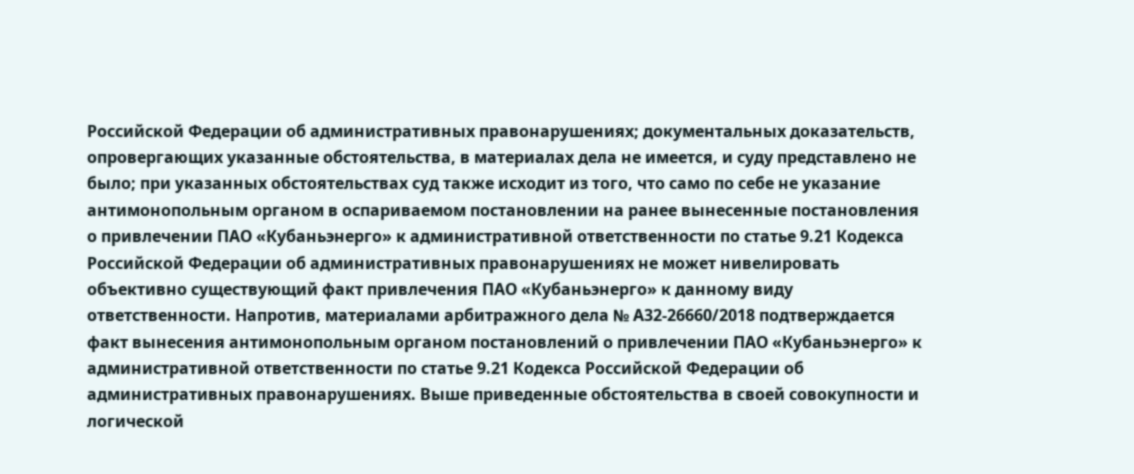Российской Федерации об административных правонарушениях; документальных доказательств, опровергающих указанные обстоятельства, в материалах дела не имеется, и суду представлено не было; при указанных обстоятельствах суд также исходит из того, что само по себе не указание антимонопольным органом в оспариваемом постановлении на ранее вынесенные постановления о привлечении ПАО «Кубаньэнерго» к административной ответственности по статье 9.21 Кодекса Российской Федерации об административных правонарушениях не может нивелировать объективно существующий факт привлечения ПАО «Кубаньэнерго» к данному виду ответственности. Напротив, материалами арбитражного дела № А32-26660/2018 подтверждается факт вынесения антимонопольным органом постановлений о привлечении ПАО «Кубаньэнерго» к административной ответственности по статье 9.21 Кодекса Российской Федерации об административных правонарушениях. Выше приведенные обстоятельства в своей совокупности и логической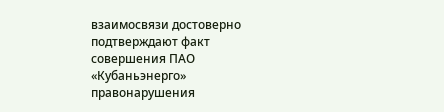взаимосвязи достоверно подтверждают факт совершения ПАО «Кубаньэнерго» правонарушения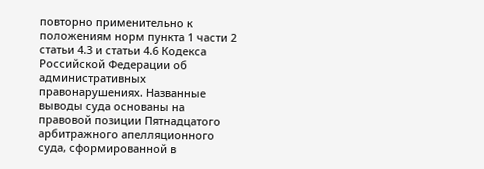повторно применительно к положениям норм пункта 1 части 2 статьи 4.3 и статьи 4.6 Кодекса Российской Федерации об административных правонарушениях. Названные выводы суда основаны на правовой позиции Пятнадцатого арбитражного апелляционного суда, сформированной в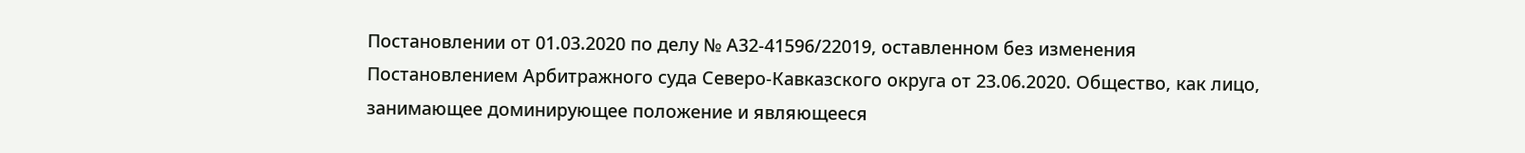Постановлении от 01.03.2020 по делу № А32-41596/22019, оставленном без изменения Постановлением Арбитражного суда Северо-Кавказского округа от 23.06.2020. Общество, как лицо, занимающее доминирующее положение и являющееся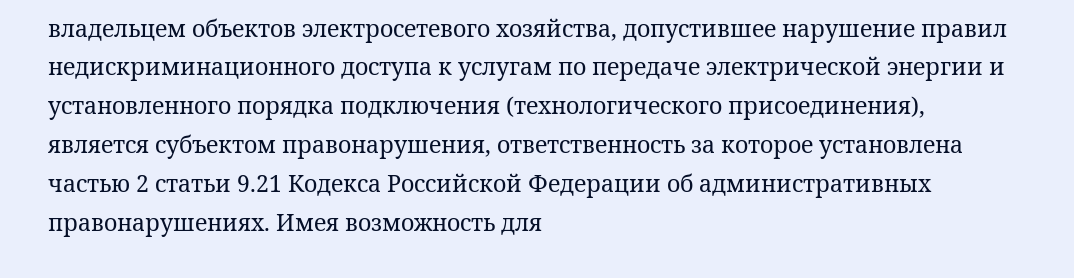владельцем объектов электросетевого хозяйства, допустившее нарушение правил недискриминационного доступа к услугам по передаче электрической энергии и установленного порядка подключения (технологического присоединения), является субъектом правонарушения, ответственность за которое установлена частью 2 статьи 9.21 Кодекса Российской Федерации об административных правонарушениях. Имея возможность для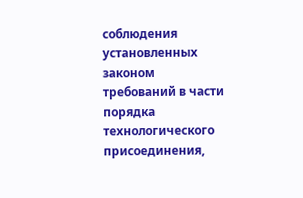соблюдения установленных законом требований в части порядка технологического присоединения,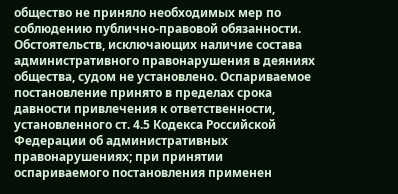общество не приняло необходимых мер по соблюдению публично-правовой обязанности. Обстоятельств, исключающих наличие состава административного правонарушения в деяниях общества, судом не установлено. Оспариваемое постановление принято в пределах срока давности привлечения к ответственности, установленного ст. 4.5 Кодекса Российской Федерации об административных правонарушениях; при принятии оспариваемого постановления применен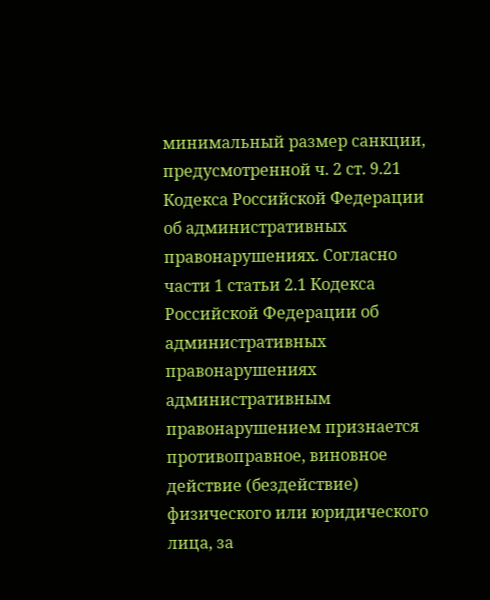минимальный размер санкции, предусмотренной ч. 2 ст. 9.21 Кодекса Российской Федерации об административных правонарушениях. Согласно части 1 статьи 2.1 Кодекса Российской Федерации об административных правонарушениях административным правонарушением признается противоправное, виновное действие (бездействие) физического или юридического лица, за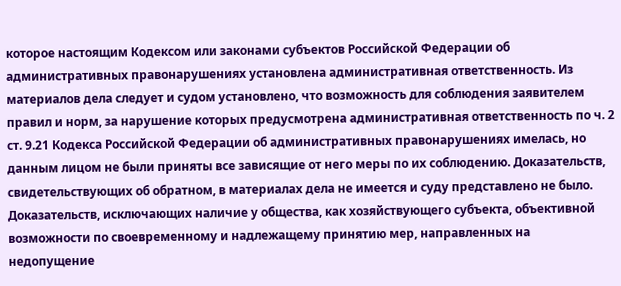которое настоящим Кодексом или законами субъектов Российской Федерации об административных правонарушениях установлена административная ответственность. Из материалов дела следует и судом установлено, что возможность для соблюдения заявителем правил и норм, за нарушение которых предусмотрена административная ответственность по ч. 2 ст. 9.21 Кодекса Российской Федерации об административных правонарушениях имелась, но данным лицом не были приняты все зависящие от него меры по их соблюдению. Доказательств, свидетельствующих об обратном, в материалах дела не имеется и суду представлено не было. Доказательств, исключающих наличие у общества, как хозяйствующего субъекта, объективной возможности по своевременному и надлежащему принятию мер, направленных на недопущение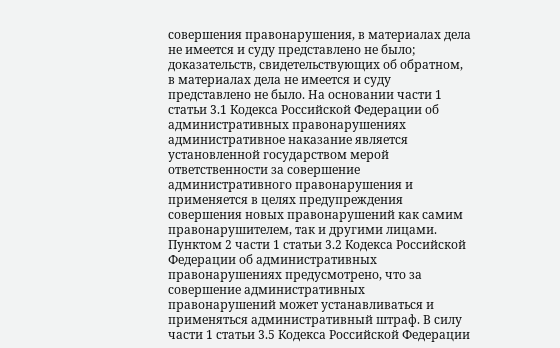совершения правонарушения, в материалах дела не имеется и суду представлено не было; доказательств, свидетельствующих об обратном, в материалах дела не имеется и суду представлено не было. На основании части 1 статьи 3.1 Кодекса Российской Федерации об административных правонарушениях административное наказание является установленной государством мерой ответственности за совершение административного правонарушения и применяется в целях предупреждения совершения новых правонарушений как самим правонарушителем, так и другими лицами. Пунктом 2 части 1 статьи 3.2 Кодекса Российской Федерации об административных правонарушениях предусмотрено, что за совершение административных правонарушений может устанавливаться и применяться административный штраф. В силу части 1 статьи 3.5 Кодекса Российской Федерации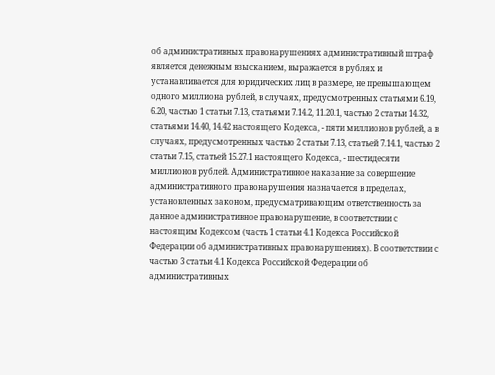об административных правонарушениях административный штраф является денежным взысканием, выражается в рублях и устанавливается для юридических лиц в размере, не превышающем одного миллиона рублей, в случаях, предусмотренных статьями 6.19, 6.20, частью 1 статьи 7.13, статьями 7.14.2, 11.20.1, частью 2 статьи 14.32, статьями 14.40, 14.42 настоящего Кодекса, - пяти миллионов рублей, а в случаях, предусмотренных частью 2 статьи 7.13, статьей 7.14.1, частью 2 статьи 7.15, статьей 15.27.1 настоящего Кодекса, - шестидесяти миллионов рублей. Административное наказание за совершение административного правонарушения назначается в пределах, установленных законом, предусматривающим ответственность за данное административное правонарушение, в соответствии с настоящим Кодексом (часть 1 статьи 4.1 Кодекса Российской Федерации об административных правонарушениях). В соответствии с частью 3 статьи 4.1 Кодекса Российской Федерации об административных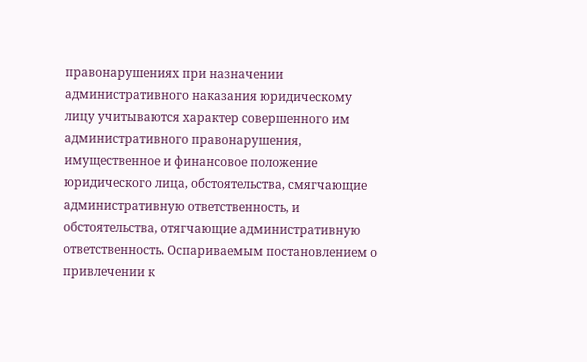правонарушениях при назначении административного наказания юридическому лицу учитываются характер совершенного им административного правонарушения, имущественное и финансовое положение юридического лица, обстоятельства, смягчающие административную ответственность, и обстоятельства, отягчающие административную ответственность. Оспариваемым постановлением о привлечении к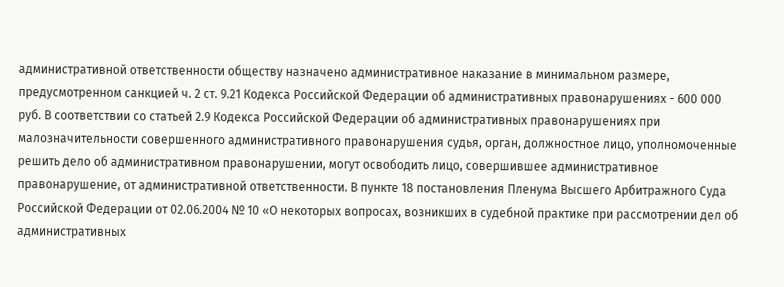административной ответственности обществу назначено административное наказание в минимальном размере, предусмотренном санкцией ч. 2 ст. 9.21 Кодекса Российской Федерации об административных правонарушениях - 600 000 руб. В соответствии со статьей 2.9 Кодекса Российской Федерации об административных правонарушениях при малозначительности совершенного административного правонарушения судья, орган, должностное лицо, уполномоченные решить дело об административном правонарушении, могут освободить лицо, совершившее административное правонарушение, от административной ответственности. В пункте 18 постановления Пленума Высшего Арбитражного Суда Российской Федерации от 02.06.2004 № 10 «О некоторых вопросах, возникших в судебной практике при рассмотрении дел об административных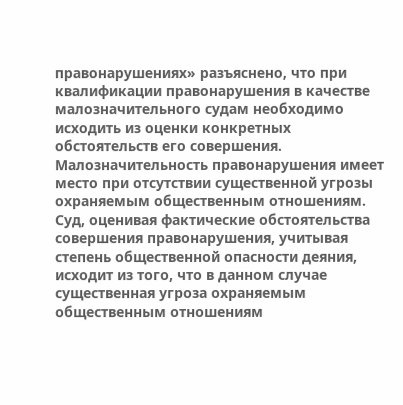правонарушениях» разъяснено, что при квалификации правонарушения в качестве малозначительного судам необходимо исходить из оценки конкретных обстоятельств его совершения. Малозначительность правонарушения имеет место при отсутствии существенной угрозы охраняемым общественным отношениям. Суд, оценивая фактические обстоятельства совершения правонарушения, учитывая степень общественной опасности деяния, исходит из того, что в данном случае существенная угроза охраняемым общественным отношениям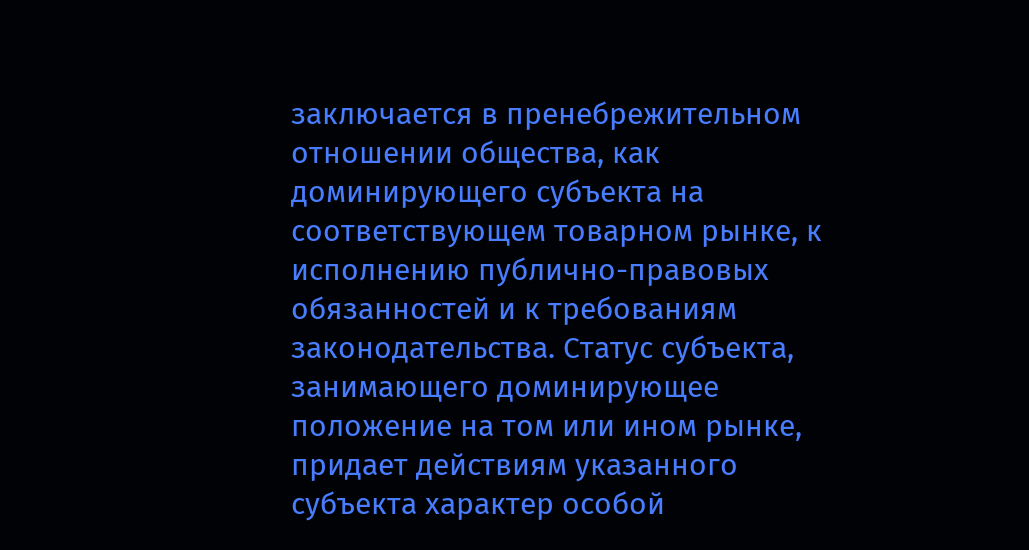заключается в пренебрежительном отношении общества, как доминирующего субъекта на соответствующем товарном рынке, к исполнению публично-правовых обязанностей и к требованиям законодательства. Статус субъекта, занимающего доминирующее положение на том или ином рынке, придает действиям указанного субъекта характер особой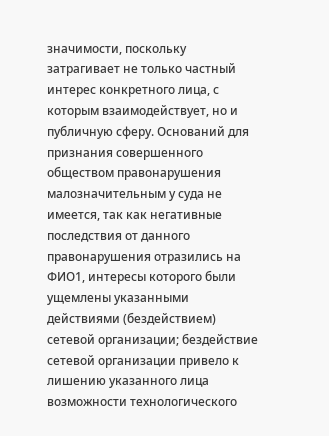значимости, поскольку затрагивает не только частный интерес конкретного лица, с которым взаимодействует, но и публичную сферу. Оснований для признания совершенного обществом правонарушения малозначительным у суда не имеется, так как негативные последствия от данного правонарушения отразились на ФИО1, интересы которого были ущемлены указанными действиями (бездействием) сетевой организации; бездействие сетевой организации привело к лишению указанного лица возможности технологического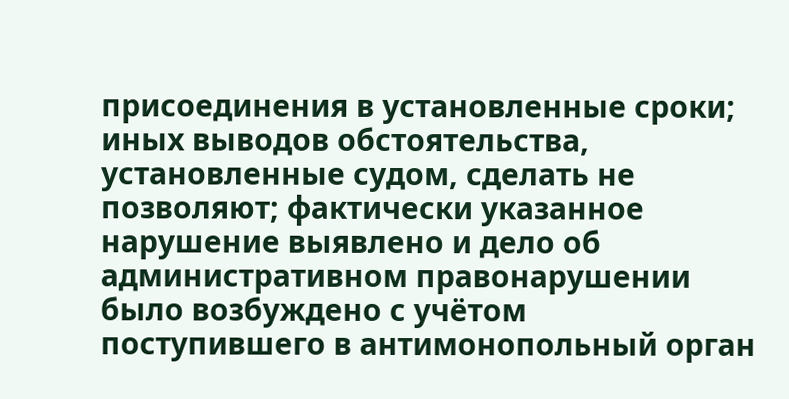присоединения в установленные сроки; иных выводов обстоятельства, установленные судом, сделать не позволяют; фактически указанное нарушение выявлено и дело об административном правонарушении было возбуждено с учётом поступившего в антимонопольный орган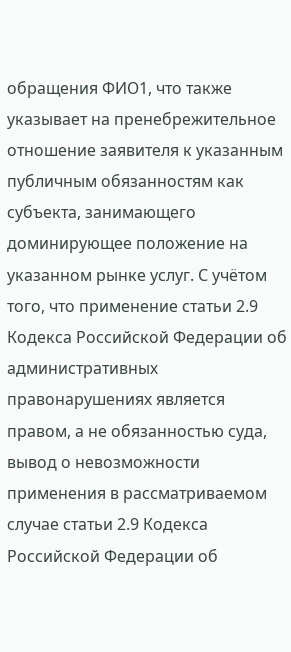обращения ФИО1, что также указывает на пренебрежительное отношение заявителя к указанным публичным обязанностям как субъекта, занимающего доминирующее положение на указанном рынке услуг. С учётом того, что применение статьи 2.9 Кодекса Российской Федерации об административных правонарушениях является правом, а не обязанностью суда, вывод о невозможности применения в рассматриваемом случае статьи 2.9 Кодекса Российской Федерации об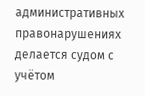административных правонарушениях делается судом с учётом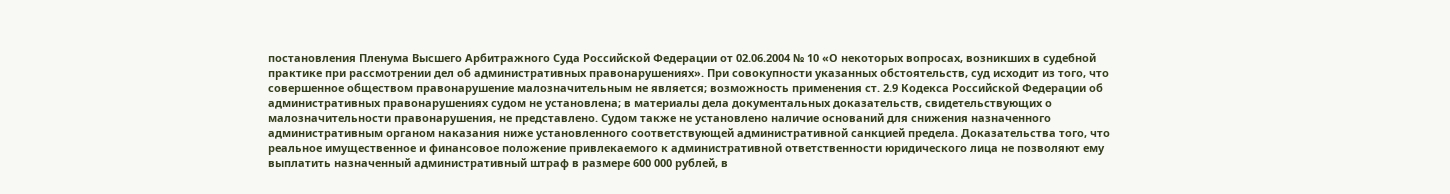постановления Пленума Высшего Арбитражного Суда Российской Федерации от 02.06.2004 № 10 «О некоторых вопросах, возникших в судебной практике при рассмотрении дел об административных правонарушениях». При совокупности указанных обстоятельств, суд исходит из того, что совершенное обществом правонарушение малозначительным не является; возможность применения ст. 2.9 Кодекса Российской Федерации об административных правонарушениях судом не установлена; в материалы дела документальных доказательств, свидетельствующих о малозначительности правонарушения, не представлено. Судом также не установлено наличие оснований для снижения назначенного административным органом наказания ниже установленного соответствующей административной санкцией предела. Доказательства того, что реальное имущественное и финансовое положение привлекаемого к административной ответственности юридического лица не позволяют ему выплатить назначенный административный штраф в размере 600 000 рублей, в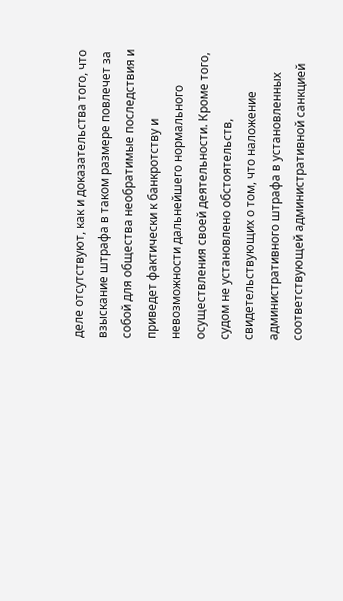деле отсутствуют, как и доказательства того, что взыскание штрафа в таком размере повлечет за собой для общества необратимые последствия и приведет фактически к банкротству и невозможности дальнейшего нормального осуществления своей деятельности. Кроме того, судом не установлено обстоятельств, свидетельствующих о том, что наложение административного штрафа в установленных соответствующей административной санкцией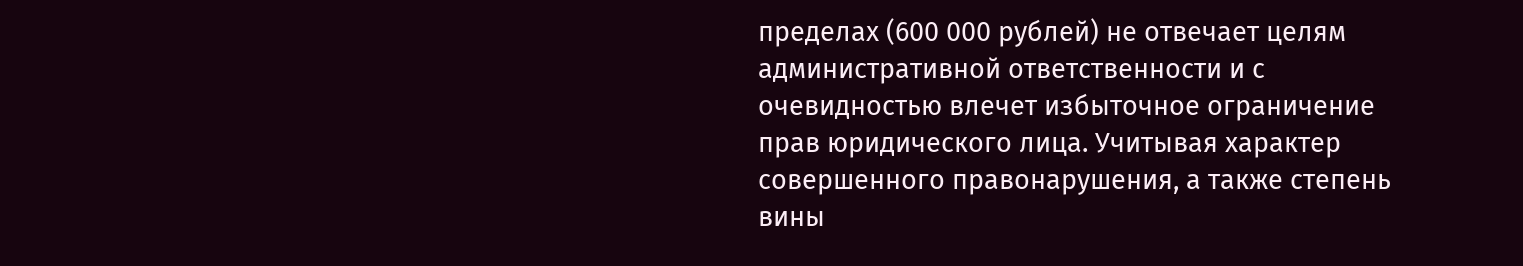пределах (600 000 рублей) не отвечает целям административной ответственности и с очевидностью влечет избыточное ограничение прав юридического лица. Учитывая характер совершенного правонарушения, а также степень вины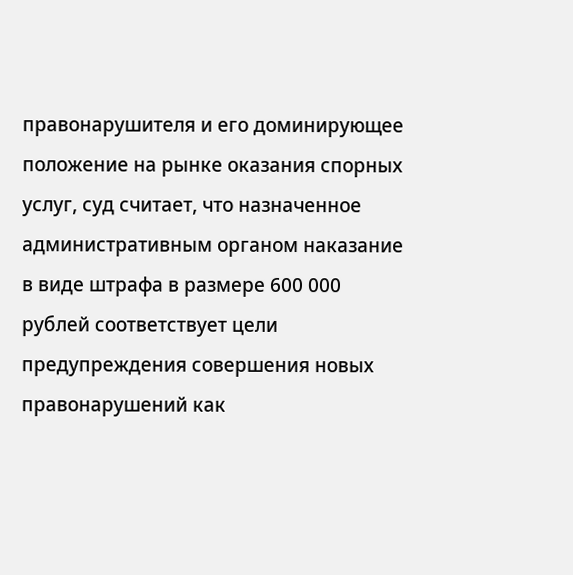правонарушителя и его доминирующее положение на рынке оказания спорных услуг, суд считает, что назначенное административным органом наказание в виде штрафа в размере 600 000 рублей соответствует цели предупреждения совершения новых правонарушений как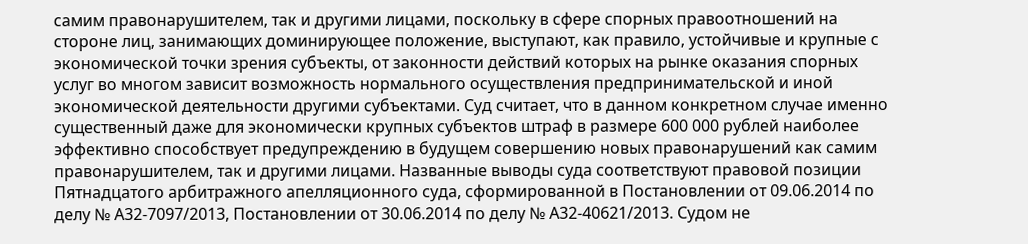самим правонарушителем, так и другими лицами, поскольку в сфере спорных правоотношений на стороне лиц, занимающих доминирующее положение, выступают, как правило, устойчивые и крупные с экономической точки зрения субъекты, от законности действий которых на рынке оказания спорных услуг во многом зависит возможность нормального осуществления предпринимательской и иной экономической деятельности другими субъектами. Суд считает, что в данном конкретном случае именно существенный даже для экономически крупных субъектов штраф в размере 600 000 рублей наиболее эффективно способствует предупреждению в будущем совершению новых правонарушений как самим правонарушителем, так и другими лицами. Названные выводы суда соответствуют правовой позиции Пятнадцатого арбитражного апелляционного суда, сформированной в Постановлении от 09.06.2014 по делу № А32-7097/2013, Постановлении от 30.06.2014 по делу № А32-40621/2013. Судом не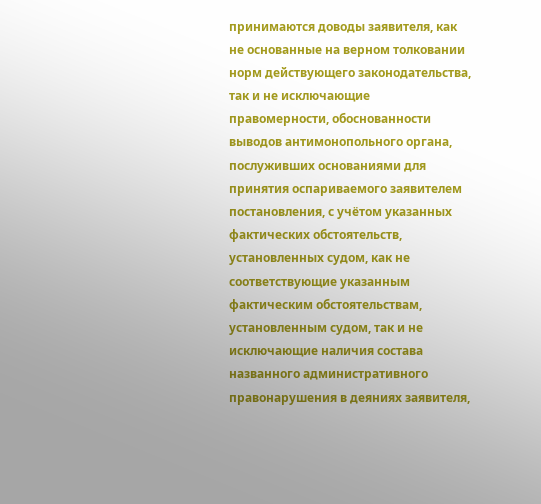принимаются доводы заявителя, как не основанные на верном толковании норм действующего законодательства, так и не исключающие правомерности, обоснованности выводов антимонопольного органа, послуживших основаниями для принятия оспариваемого заявителем постановления, с учётом указанных фактических обстоятельств, установленных судом, как не соответствующие указанным фактическим обстоятельствам, установленным судом, так и не исключающие наличия состава названного административного правонарушения в деяниях заявителя,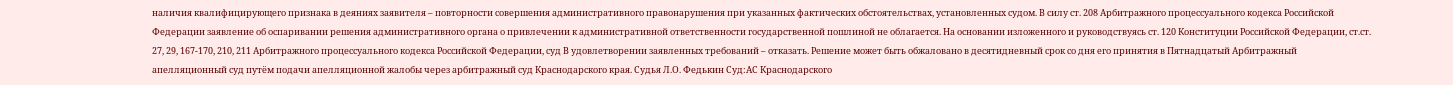наличия квалифицирующего признака в деяниях заявителя – повторности совершения административного правонарушения при указанных фактических обстоятельствах, установленных судом. В силу ст. 208 Арбитражного процессуального кодекса Российской Федерации заявление об оспаривании решения административного органа о привлечении к административной ответственности государственной пошлиной не облагается. На основании изложенного и руководствуясь ст. 120 Конституции Российской Федерации, ст.ст. 27, 29, 167-170, 210, 211 Арбитражного процессуального кодекса Российской Федерации, суд В удовлетворении заявленных требований – отказать. Решение может быть обжаловано в десятидневный срок со дня его принятия в Пятнадцатый Арбитражный апелляционный суд путём подачи апелляционной жалобы через арбитражный суд Краснодарского края. Судья Л.О. Федькин Суд:АС Краснодарского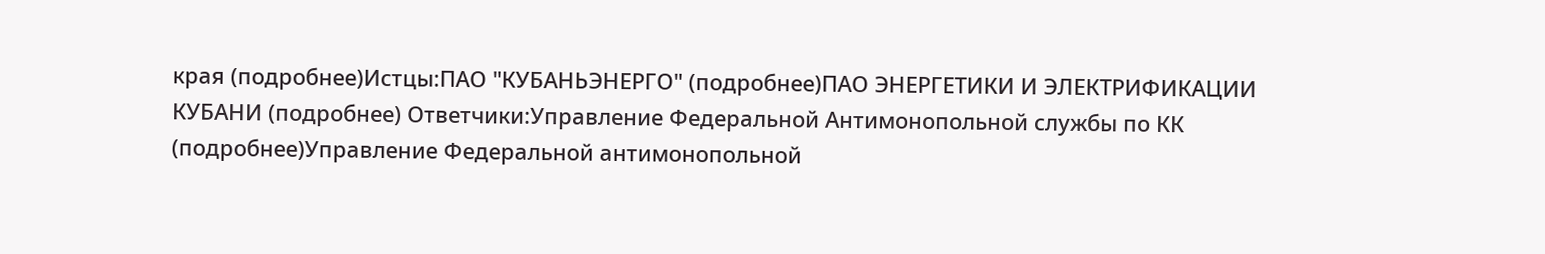края (подробнее)Истцы:ПАО "КУБАНЬЭНЕРГО" (подробнее)ПАО ЭНЕРГЕТИКИ И ЭЛЕКТРИФИКАЦИИ КУБАНИ (подробнее) Ответчики:Управление Федеральной Антимонопольной службы по КК (подробнее)Управление Федеральной антимонопольной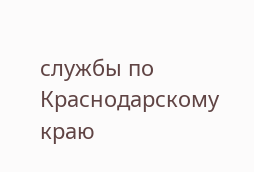службы по Краснодарскому краю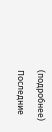(подробнее) Последние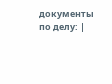документы по делу: |